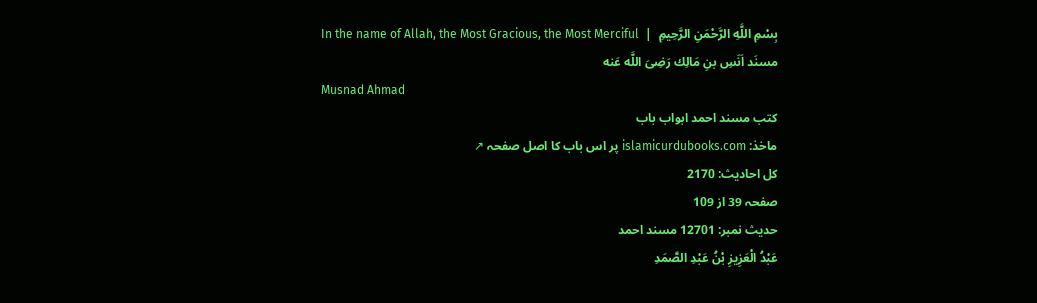بِسْمِ اللَّهِ الرَّحْمَنِ الرَّحِيمِ  |  In the name of Allah, the Most Gracious, the Most Merciful
مسنَد اَنَسِ بنِ مَالِك رَضِیَ اللَّه عَنه
Musnad Ahmad
کتب مسند احمد ابواب باب
ماخذ: islamicurdubooks.com پر اس باب کا اصل صفحہ ↗
کل احادیث: 2170
صفحہ 39 از 109
حدیث نمبر: 12701 مسند احمد
عَبْدُ الْعَزِيزِ بْنُ عَبْدِ الصَّمَدِ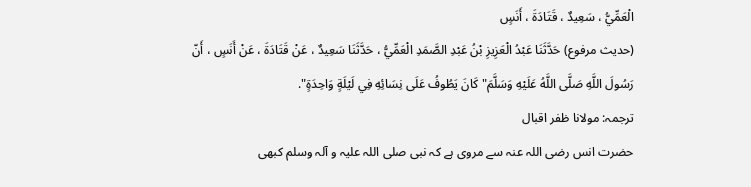الْعَمِّيُّ ، سَعِيدٌ ، قَتَادَةَ ، أَنَسٍ
(حديث مرفوع) حَدَّثَنَا عَبْدُ الْعَزِيزِ بْنُ عَبْدِ الصَّمَدِ الْعَمِّيُّ ، حَدَّثَنَا سَعِيدٌ ، عَنْ قَتَادَةَ ، عَنْ أَنَسٍ ، أَنّ رَسُولَ اللَّهِ صَلَّى اللَّهُ عَلَيْهِ وَسَلَّمَ" كَانَ يَطُوفُ عَلَى نِسَائِهِ فِي لَيْلَةٍ وَاحِدَةٍ".
ترجمہ: مولانا ظفر اقبال
حضرت انس رضی اللہ عنہ سے مروی ہے کہ نبی صلی اللہ علیہ و آلہ وسلم کبھی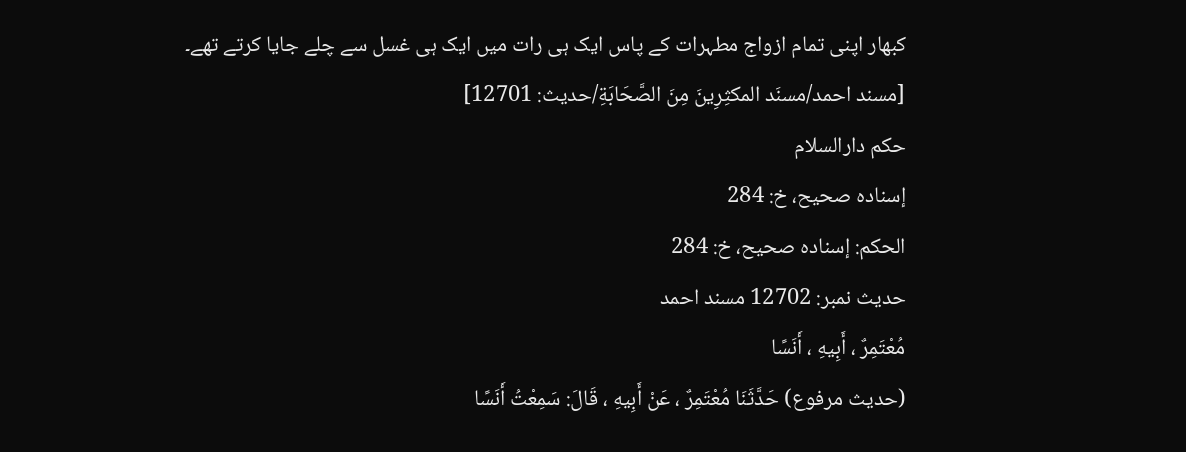کبھار اپنی تمام ازواج مطہرات کے پاس ایک ہی رات میں ایک ہی غسل سے چلے جایا کرتے تھے۔ [مسند احمد/مسنَد المكثِرِینَ مِنَ الصَّحَابَةِ/حدیث: 12701]
حکم دارالسلام
إسناده صحيح، خ: 284
الحكم: إسناده صحيح، خ: 284
حدیث نمبر: 12702 مسند احمد
مُعْتَمِرٌ ، أَبِيهِ ، أَنَسًا
(حديث مرفوع) حَدَّثَنَا مُعْتَمِرٌ ، عَنْ أَبِيهِ ، قَالَ: سَمِعْتُ أَنَسًا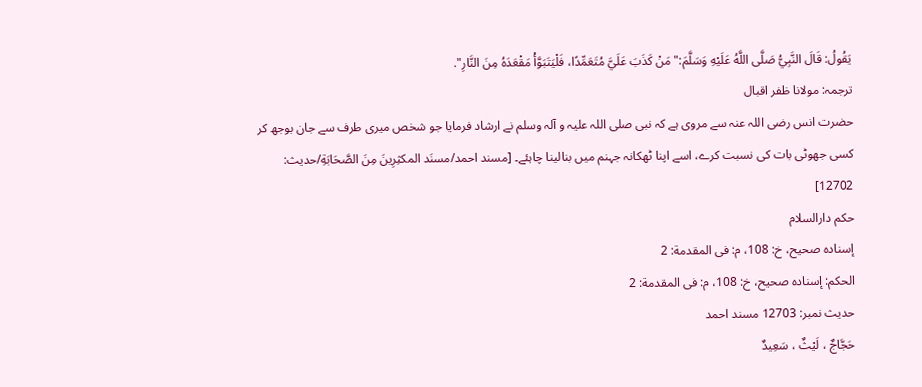يَقُولُ: قَالَ النَّبِيُّ صَلَّى اللَّهُ عَلَيْهِ وَسَلَّمَ:" مَنْ كَذَبَ عَلَيَّ مُتَعَمِّدًا، فَلْيَتَبَوَّأْ مَقْعَدَهُ مِنَ النَّارِ".
ترجمہ: مولانا ظفر اقبال
حضرت انس رضی اللہ عنہ سے مروی ہے کہ نبی صلی اللہ علیہ و آلہ وسلم نے ارشاد فرمایا جو شخص میری طرف سے جان بوجھ کر کسی جھوٹی بات کی نسبت کرے، اسے اپنا ٹھکانہ جہنم میں بنالینا چاہئے۔ [مسند احمد/مسنَد المكثِرِینَ مِنَ الصَّحَابَةِ/حدیث: 12702]
حکم دارالسلام
إسناده صحيح، خ: 108، م: فى المقدمة: 2
الحكم: إسناده صحيح، خ: 108، م: فى المقدمة: 2
حدیث نمبر: 12703 مسند احمد
حَجَّاجٌ ، لَيْثٌ ، سَعِيدٌ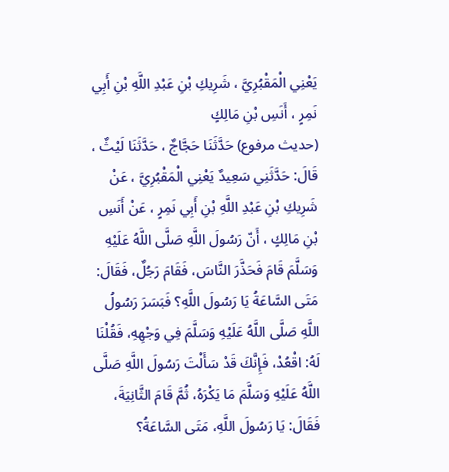يَعْنِي الْمَقْبُرِيَّ ، شَرِيكِ بْنِ عَبْدِ اللَّهِ بْنِ أَبِي نَمِرٍ ، أَنَسِ بْنِ مَالِكٍ
(حديث مرفوع) حَدَّثَنَا حَجَّاجٌ ، حَدَّثَنَا لَيْثٌ ، قَالَ: حَدَّثَنِي سَعِيدٌ يَعْنِي الْمَقْبُرِيَّ ، عَنْ شَرِيكِ بْنِ عَبْدِ اللَّهِ بْنِ أَبِي نَمِرٍ ، عَنْ أَنَسِ بْنِ مَالِكٍ ، أَنّ رَسُولَ اللَّهِ صَلَّى اللَّهُ عَلَيْهِ وَسَلَّمَ قَامَ فَحَذَّرَ النَّاسَ، فَقَامَ رَجُلٌ، فَقَالَ: مَتَى السَّاعَةُ يَا رَسُولَ اللَّهِ؟ فَبَسَرَ رَسُولُ اللَّهِ صَلَّى اللَّهُ عَلَيْهِ وَسَلَّمَ فِي وَجْهِهِ، فَقُلْنَا لَهُ: اقْعُدْ، فَإِنَّكَ قَدْ سَأَلْتَ رَسُولَ اللَّهِ صَلَّى اللَّهُ عَلَيْهِ وَسَلَّمَ مَا يَكْرَهُ، ثُمَّ قَامَ الثَّانِيَةَ، فَقَالَ: يَا رَسُولَ اللَّهِ، مَتَى السَّاعَةُ؟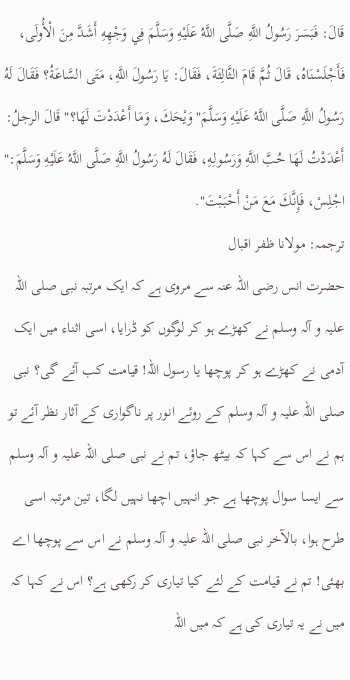قَالَ: فَبَسَرَ رَسُولُ اللَّهِ صَلَّى اللَّهُ عَلَيْهِ وَسَلَّمَ فِي وَجْهِهِ أَشَدَّ مِنَ الْأُولَى، فَأَجْلَسْنَاهُ، قَالَ ثُمَّ قَامَ الثَّالِثَةَ، فَقَالَ: يَا رَسُولَ اللَّهِ، مَتَى السَّاعَةُ؟ فَقَالَ لَهُ رَسُولُ اللَّهِ صَلَّى اللَّهُ عَلَيْهِ وَسَلَّمَ" وَيْحَكَ، وَمَا أَعْدَدْتَ لَهَا؟" قَالَ الرجلُ: أَعْدَدْتُ لَهَا حُبَّ اللَّهِ وَرَسُولِهِ، فَقَالَ لَهُ رَسُولُ اللَّهِ صَلَّى اللَّهُ عَلَيْهِ وَسَلَّمَ:" اجْلِسْ، فَإِنَّكَ مَعَ مَنْ أَحْبَبْتَ".
ترجمہ: مولانا ظفر اقبال
حضرت انس رضی اللہ عنہ سے مروی ہے کہ ایک مرتبہ نبی صلی اللہ علیہ و آلہ وسلم نے کھڑے ہو کر لوگوں کو ڈرایا، اسی اثناء میں ایک آدمی نے کھڑے ہو کر پوچھا یا رسول اللہ! قیامت کب آئے گی؟ نبی صلی اللہ علیہ و آلہ وسلم کے روئے انور پر ناگواری کے آثار نظر آئے تو ہم نے اس سے کہا کہ بیٹھ جاؤ، تم نے نبی صلی اللہ علیہ و آلہ وسلم سے ایسا سوال پوچھا ہے جو انہیں اچھا نہیں لگا، تین مرتبہ اسی طرح ہوا، بالآخر نبی صلی اللہ علیہ و آلہ وسلم نے اس سے پوچھا اے بھئی! تم نے قیامت کے لئے کیا تیاری کر رکھی ہے؟ اس نے کہا کہ میں نے یہ تیاری کی ہے کہ میں اللہ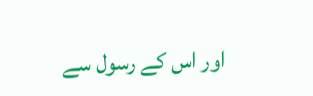اور اس کے رسول سے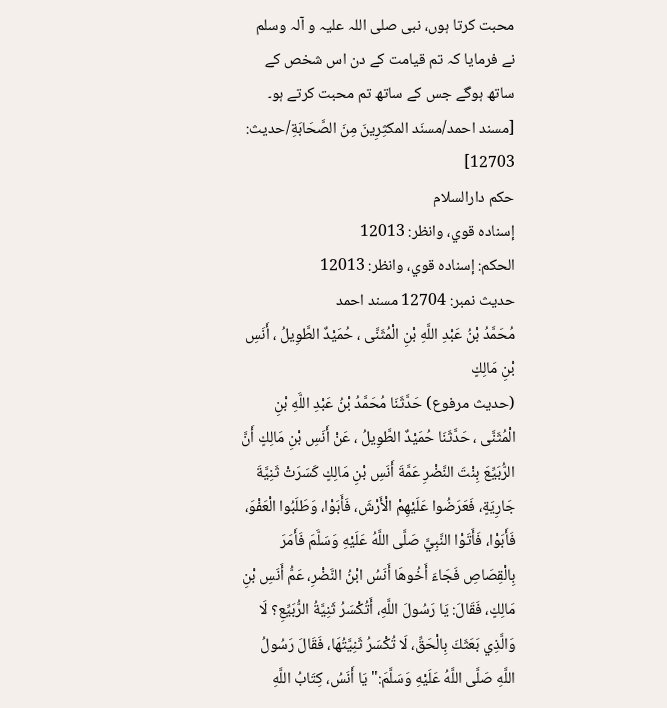محبت کرتا ہوں، نبی صلی اللہ علیہ و آلہ وسلم نے فرمایا کہ تم قیامت کے دن اس شخص کے ساتھ ہوگے جس کے ساتھ تم محبت کرتے ہو۔ [مسند احمد/مسنَد المكثِرِینَ مِنَ الصَّحَابَةِ/حدیث: 12703]
حکم دارالسلام
إسناده قوي، وانظر: 12013
الحكم: إسناده قوي، وانظر: 12013
حدیث نمبر: 12704 مسند احمد
مُحَمَّدُ بْنُ عَبْدِ اللَّهِ بْنِ الْمُثَنَّى ، حُمَيْدٌ الطَّوِيلُ ، أَنَسِ بْنِ مَالِكٍ
(حديث مرفوع) حَدَّثَنَا مُحَمَّدُ بْنُ عَبْدِ اللَّهِ بْنِ الْمُثَنَّى ، حَدَّثَنَا حُمَيْدٌ الطَّوِيلُ ، عَنْ أَنَسِ بْنِ مَالِكٍ أَنَّ الرُّبَيِّعَ بِنْتَ النَّضْرِ عَمَّةَ أَنَسِ بْنِ مَالِكٍ كَسَرَتْ ثَنِيَّةَ جَارِيَةٍ، فَعَرَضُوا عَلَيْهِمْ الْأَرْشَ، فَأَبَوْا، وَطَلَبُوا الْعَفْوَ، فَأَبَوْا، فَأَتَوْا النَّبِيَّ صَلَّى اللَّهُ عَلَيْهِ وَسَلَّمَ فَأَمَرَ بِالْقِصَاصِ فَجَاءَ أَخُوهَا أَنَسُ ابْنُ النَّضْرِ، عَمُّ أَنَسِ بْنِ مَالِكٍ، فَقَالَ: يَا رَسُولَ اللَّهِ، أَتُكْسَرُ ثَنِيَّةُ الرُّبَيِّعِ؟ لَا وَالَّذِي بَعَثَكَ بِالْحَقِّ، لَا تُكْسَرُ ثَنِيَّتُهَا، فَقَالَ رَسُولُ اللَّهِ صَلَّى اللَّهُ عَلَيْهِ وَسَلَّمَ:" يَا أَنَسُ، كِتَابُ اللَّهِ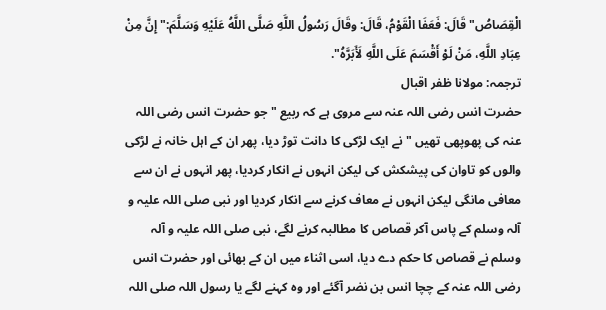الْقِصَاصُ" قَالَ: فَعَفَا الْقَوْمُ، قَالَ: وقَالَ رَسُولُ اللَّهِ صَلَّى اللَّهُ عَلَيْهِ وَسَلَّمَ:" إِنَّ مِنْ عِبَادِ اللَّهِ، مَنْ لَوْ أَقْسَمَ عَلَى اللَّهِ لَأَبَرَّهُ".
ترجمہ: مولانا ظفر اقبال
حضرت انس رضی اللہ عنہ سے مروی ہے کہ ربیع " جو حضرت انس رضی اللہ عنہ کی پھوپھی تھیں " نے ایک لڑکی کا دانت توڑ دیا، پھر ان کے اہل خانہ نے لڑکی والوں کو تاوان کی پیشکش کی لیکن انہوں نے انکار کردیا، پھر انہوں نے ان سے معافی مانگی لیکن انہوں نے معاف کرنے سے انکار کردیا اور نبی صلی اللہ علیہ و آلہ وسلم کے پاس آکر قصاص کا مطالبہ کرنے لگے، نبی صلی اللہ علیہ و آلہ وسلم نے قصاص کا حکم دے دیا، اسی اثناء میں ان کے بھائی اور حضرت انس رضی اللہ عنہ کے چچا انس بن نضر آگئے اور وہ کہنے لگے یا رسول اللہ صلی اللہ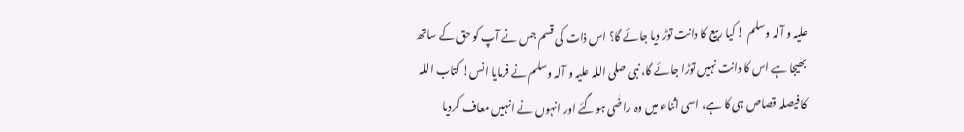علیہ و آلہ وسلم ! کیا ربیع کا دانت توڑ دیا جائے گا؟ اس ذات کی قسم جس نے آپ کو حق کے ساتھ بھیجا ہے اس کا دانت نہیں توڑا جائے گا، نبی صلی اللہ علیہ و آلہ وسلم نے فرمایا انس! کتاب اللہ کا فیصلہ قصاص ہی کا ہے، اسی اثناء میں وہ راضٰی ہوگئے اور انہوں نے انہیں معاف کردیا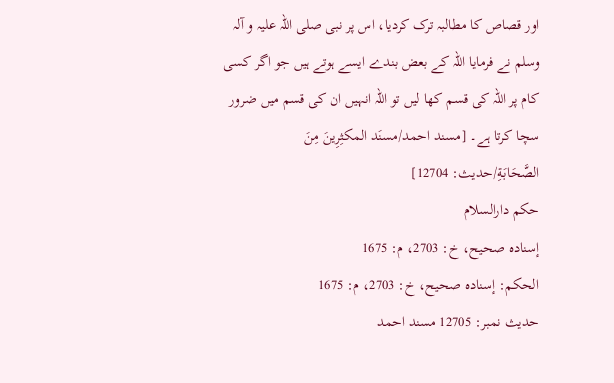اور قصاص کا مطالبہ ترک کردیا، اس پر نبی صلی اللہ علیہ و آلہ وسلم نے فرمایا اللہ کے بعض بندے ایسے ہوتے ہیں جو اگر کسی کام پر اللہ کی قسم کھا لیں تو اللہ انہیں ان کی قسم میں ضرور سچا کرتا ہے۔ [مسند احمد/مسنَد المكثِرِینَ مِنَ الصَّحَابَةِ/حدیث: 12704]
حکم دارالسلام
إسناده صحيح، خ: 2703، م: 1675
الحكم: إسناده صحيح، خ: 2703، م: 1675
حدیث نمبر: 12705 مسند احمد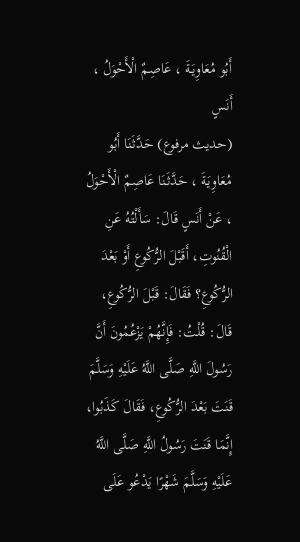أَبُو مُعَاوِيَةَ ، عَاصِمٌ الْأَحْوَلُ ، أَنَسٍ
(حديث مرفوع) حَدَّثَنَا أَبُو مُعَاوِيَةَ ، حَدَّثَنَا عَاصِمٌ الْأَحْوَلُ ، عَنْ أَنَسٍ قَالَ: سَأَلْتُهُ عَنِ الْقُنُوتِ، أَقَبْلَ الرُّكُوعِ أَوْ بَعْدَ الرُّكُوعِ؟ فَقَالَ: قَبْلَ الرُّكُوعِ، قَالَ: قُلْتُ: فَإِنَّهُمْ يَزْعُمُونَ أَنَّ رَسُولَ اللَّهِ صَلَّى اللَّهُ عَلَيْهِ وَسَلَّمَ قَنَتَ بَعْدَ الرُّكُوعِ، فَقَالَ كَذَبُوا، إِنَّمَا قَنَتَ رَسُولُ اللَّهِ صَلَّى اللَّهُ عَلَيْهِ وَسَلَّمَ شَهْرًا يَدْعُو عَلَى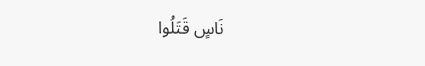نَاسٍ قَتَلُوا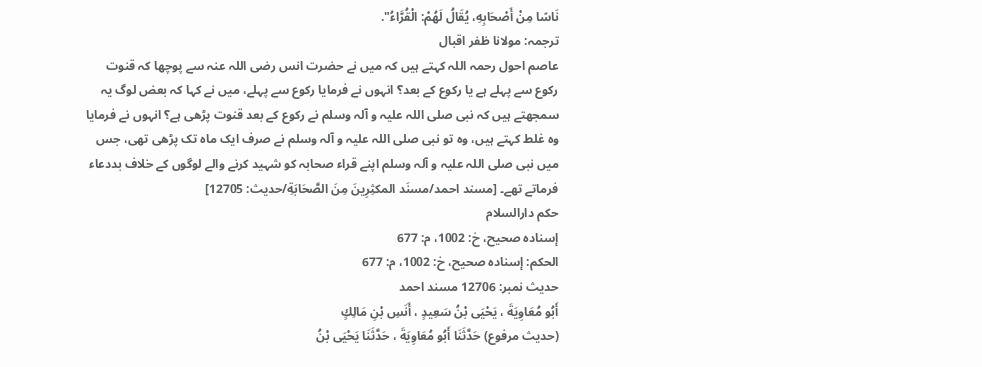نَاسًا مِنْ أَصْحَابِهِ، يُقَالُ لَهُمْ: الْقُرَّاءُ".
ترجمہ: مولانا ظفر اقبال
عاصم احول رحمہ اللہ کہتے ہیں کہ میں نے حضرت انس رضی اللہ عنہ سے پوچھا کہ قنوت رکوع سے پہلے ہے یا رکوع کے بعد؟ انہوں نے فرمایا رکوع سے پہلے، میں نے کہا کہ بعض لوگ یہ سمجھتے ہیں کہ نبی صلی اللہ علیہ و آلہ وسلم نے رکوع کے بعد قنوت پڑھی ہے؟ انہوں نے فرمایا وہ غلط کہتے ہیں، وہ تو نبی صلی اللہ علیہ و آلہ وسلم نے صرف ایک ماہ تک پڑھی تھی، جس میں نبی صلی اللہ علیہ و آلہ وسلم اپنے قراء صحابہ کو شہید کرنے والے لوگوں کے خلاف بددعاء فرماتے تھے۔ [مسند احمد/مسنَد المكثِرِینَ مِنَ الصَّحَابَةِ/حدیث: 12705]
حکم دارالسلام
إسناده صحيح، خ: 1002، م: 677
الحكم: إسناده صحيح، خ: 1002، م: 677
حدیث نمبر: 12706 مسند احمد
أَبُو مُعَاوِيَةَ ، يَحْيَى بْنُ سَعِيدٍ ، أَنَسِ بْنِ مَالِكٍ
(حديث مرفوع) حَدَّثَنَا أَبُو مُعَاوِيَةَ ، حَدَّثَنَا يَحْيَى بْنُ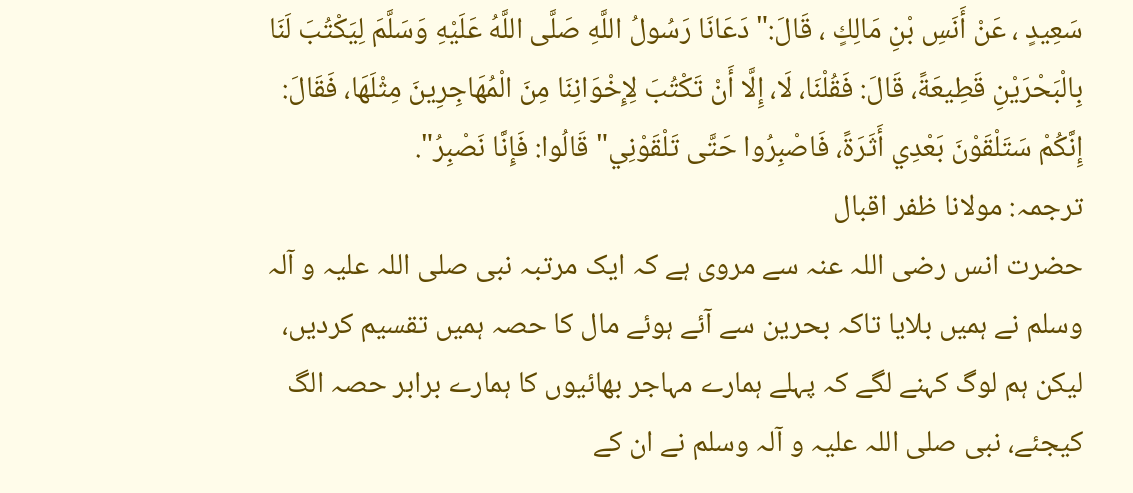سَعِيدٍ ، عَنْ أَنَسِ بْنِ مَالِكٍ ، قَالَ:" دَعَانَا رَسُولُ اللَّهِ صَلَّى اللَّهُ عَلَيْهِ وَسَلَّمَ لِيَكْتُبَ لَنَا بِالْبَحْرَيْنِ قَطِيعَةً، قَالَ: فَقُلْنَا، لَا، إِلَّا أَنْ تَكْتُبَ لِإِخْوَانِنَا مِنَ الْمُهَاجِرِينَ مِثْلَهَا، فَقَالَ: إِنَّكُمْ سَتَلْقَوْنَ بَعْدِي أَثَرَةً، فَاصْبِرُوا حَتَّى تَلْقَوْنِي" قَالُوا: فَإِنَّا نَصْبِرُ".
ترجمہ: مولانا ظفر اقبال
حضرت انس رضی اللہ عنہ سے مروی ہے کہ ایک مرتبہ نبی صلی اللہ علیہ و آلہ وسلم نے ہمیں بلایا تاکہ بحرین سے آئے ہوئے مال کا حصہ ہمیں تقسیم کردیں، لیکن ہم لوگ کہنے لگے کہ پہلے ہمارے مہاجر بھائیوں کا ہمارے برابر حصہ الگ کیجئے، نبی صلی اللہ علیہ و آلہ وسلم نے ان کے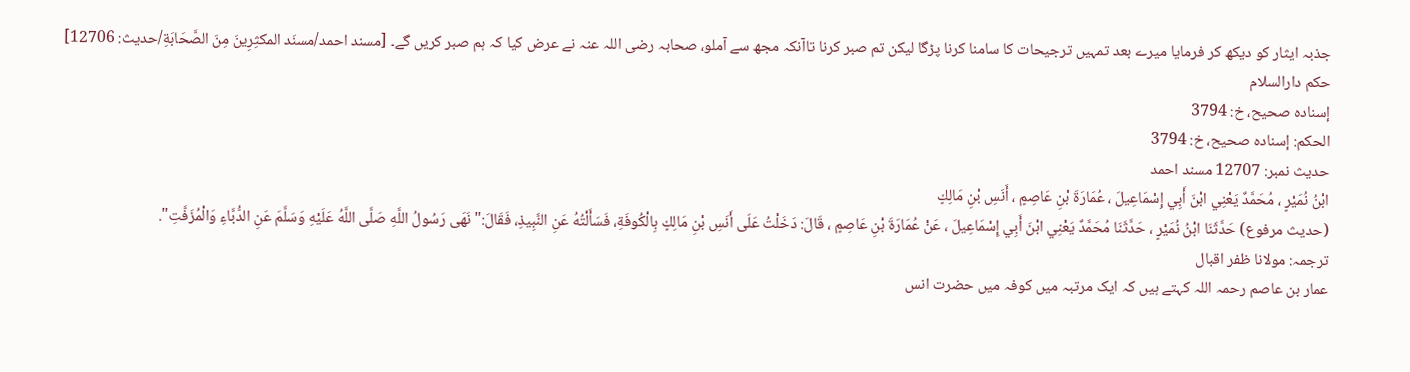جذبہ ایثار کو دیکھ کر فرمایا میرے بعد تمہیں ترجیحات کا سامنا کرنا پڑگا لیکن تم صبر کرنا تاآنکہ مجھ سے آملو، صحابہ رضی اللہ عنہ نے عرض کیا کہ ہم صبر کریں گے۔ [مسند احمد/مسنَد المكثِرِینَ مِنَ الصَّحَابَةِ/حدیث: 12706]
حکم دارالسلام
إسناده صحيح، خ: 3794
الحكم: إسناده صحيح، خ: 3794
حدیث نمبر: 12707 مسند احمد
ابْنُ نُمَيْرٍ ، مُحَمَّدٌ يَعْنِي ابْنَ أَبِي إِسْمَاعِيلَ ، عُمَارَةَ بْنِ عَاصِمٍ ، أَنَسِ بْنِ مَالِكٍ
(حديث مرفوع) حَدَّثَنَا ابْنُ نُمَيْرٍ ، حَدَّثَنَا مُحَمَّدٌ يَعْنِي ابْنَ أَبِي إِسْمَاعِيلَ ، عَنْ عُمَارَةَ بْنِ عَاصِمٍ ، قَالَ: دَخَلْتُ عَلَى أَنَسِ بْنِ مَالِكٍ بِالْكُوفَةِ، فَسَأَلْتُهُ عَنِ النَّبِيذِ، فَقَالَ:" نَهَى رَسُولُ اللَّهِ صَلَّى اللَّهُ عَلَيْهِ وَسَلَّمَ عَنِ الدُّبَّاءِ وَالْمُزَفَّتِ".
ترجمہ: مولانا ظفر اقبال
عمار بن عاصم رحمہ اللہ کہتے ہیں کہ ایک مرتبہ میں کوفہ میں حضرت انس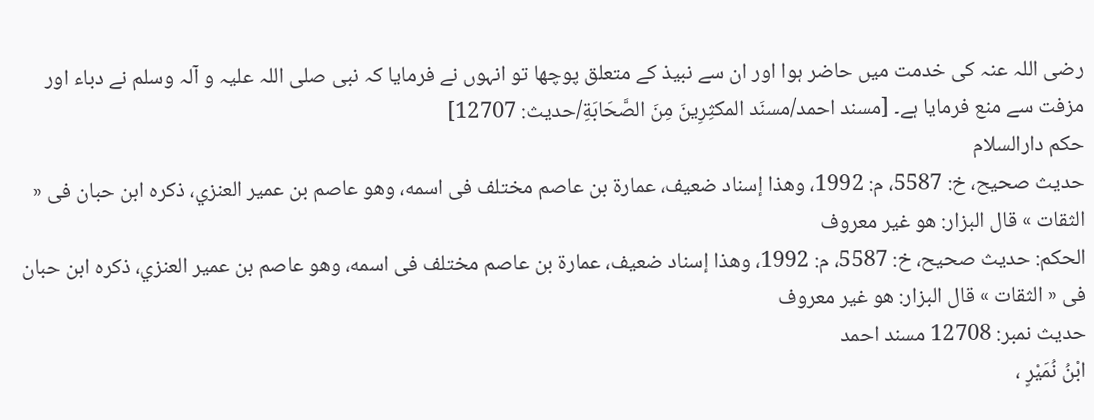رضی اللہ عنہ کی خدمت میں حاضر ہوا اور ان سے نبیذ کے متعلق پوچھا تو انہوں نے فرمایا کہ نبی صلی اللہ علیہ و آلہ وسلم نے دباء اور مزفت سے منع فرمایا ہے۔ [مسند احمد/مسنَد المكثِرِینَ مِنَ الصَّحَابَةِ/حدیث: 12707]
حکم دارالسلام
حديث صحيح، خ: 5587، م: 1992، وهذا إسناد ضعيف، عمارة بن عاصم مختلف فى اسمه، وهو عاصم بن عمير العنزي، ذكره ابن حبان فى « الثقات » قال البزار: هو غير معروف
الحكم: حديث صحيح، خ: 5587، م: 1992، وهذا إسناد ضعيف، عمارة بن عاصم مختلف فى اسمه، وهو عاصم بن عمير العنزي، ذكره ابن حبان فى « الثقات » قال البزار: هو غير معروف
حدیث نمبر: 12708 مسند احمد
ابْنُ نُمَيْرٍ ،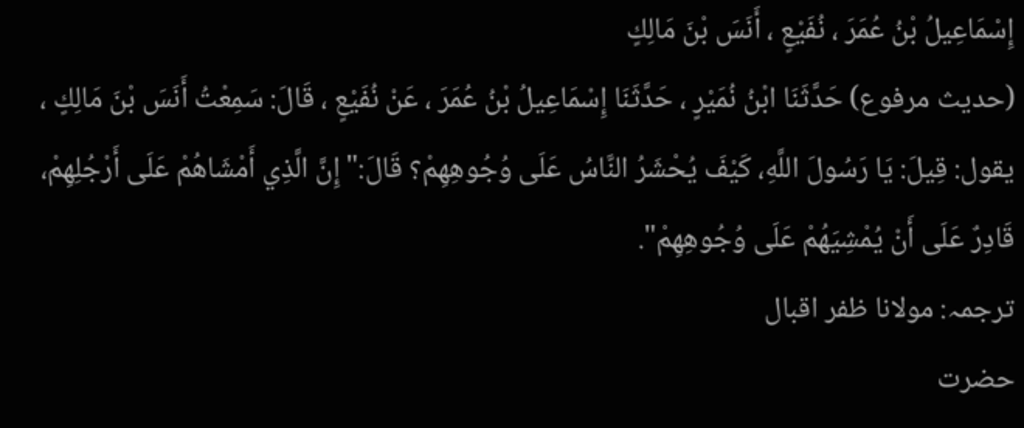إِسْمَاعِيلُ بْنُ عُمَرَ ، نُفَيْعٍ ، أَنَسَ بْنَ مَالِكٍ
(حديث مرفوع) حَدَّثَنَا ابْنُ نُمَيْرٍ ، حَدَّثَنَا إِسْمَاعِيلُ بْنُ عُمَرَ ، عَنْ نُفَيْعٍ ، قَالَ: سَمِعْتُ أَنَسَ بْنَ مَالِكٍ ، يقول: قِيلَ: يَا رَسُولَ اللَّهِ، كَيْفَ يُحْشَرُ النَّاسُ عَلَى وُجُوهِهِمْ؟ قَالَ:" إِنَّ الَّذِي أَمْشَاهُمْ عَلَى أَرْجُلِهِمْ، قَادِرٌ عَلَى أَنْ يُمْشِيَهُمْ عَلَى وُجُوهِهِمْ".
ترجمہ: مولانا ظفر اقبال
حضرت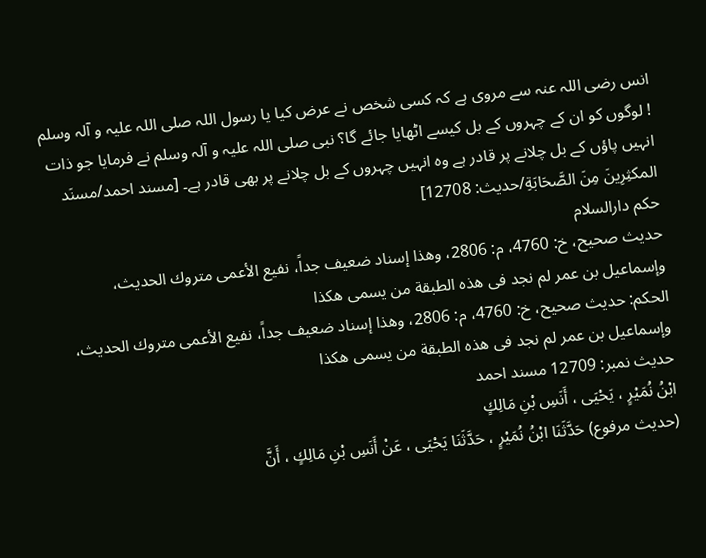انس رضی اللہ عنہ سے مروی ہے کہ کسی شخص نے عرض کیا یا رسول اللہ صلی اللہ علیہ و آلہ وسلم ! لوگوں کو ان کے چہروں کے بل کیسے اٹھایا جائے گا؟ نبی صلی اللہ علیہ و آلہ وسلم نے فرمایا جو ذات انہیں پاؤں کے بل چلانے پر قادر ہے وہ انہیں چہروں کے بل چلانے پر بھی قادر ہے۔ [مسند احمد/مسنَد المكثِرِینَ مِنَ الصَّحَابَةِ/حدیث: 12708]
حکم دارالسلام
حديث صحيح، خ: 4760، م: 2806، وهذا إسناد ضعيف جداً، نفيع الأعمى متروك الحديث، وإسماعيل بن عمر لم نجد فى هذه الطبقة من يسمى هكذا
الحكم: حديث صحيح، خ: 4760، م: 2806، وهذا إسناد ضعيف جداً، نفيع الأعمى متروك الحديث، وإسماعيل بن عمر لم نجد فى هذه الطبقة من يسمى هكذا
حدیث نمبر: 12709 مسند احمد
ابْنُ نُمَيْرٍ ، يَحْيَى ، أَنَسِ بْنِ مَالِكٍ
(حديث مرفوع) حَدَّثَنَا ابْنُ نُمَيْرٍ ، حَدَّثَنَا يَحْيَى ، عَنْ أَنَسِ بْنِ مَالِكٍ ، أَنَّ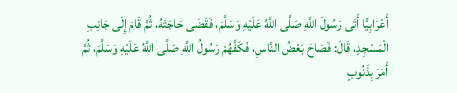أَعْرَابِيًّا أَتَى رَسُولَ اللَّهِ صَلَّى اللَّهُ عَلَيْهِ وَسَلَّمَ، فَقَضَى حَاجَتَهُ، ثُمَّ قَامَ إِلَى جَانِبِ الْمَسْجِدِ، قَالَ: فَصَاحَ بَعْضُ النَّاسِ، فَكَفَّهُمْ رَسُولُ اللَّهِ صَلَّى اللَّهُ عَلَيْهِ وَسَلَّمَ، ثُمَّ أَمَرَ بِذَنُوبٍ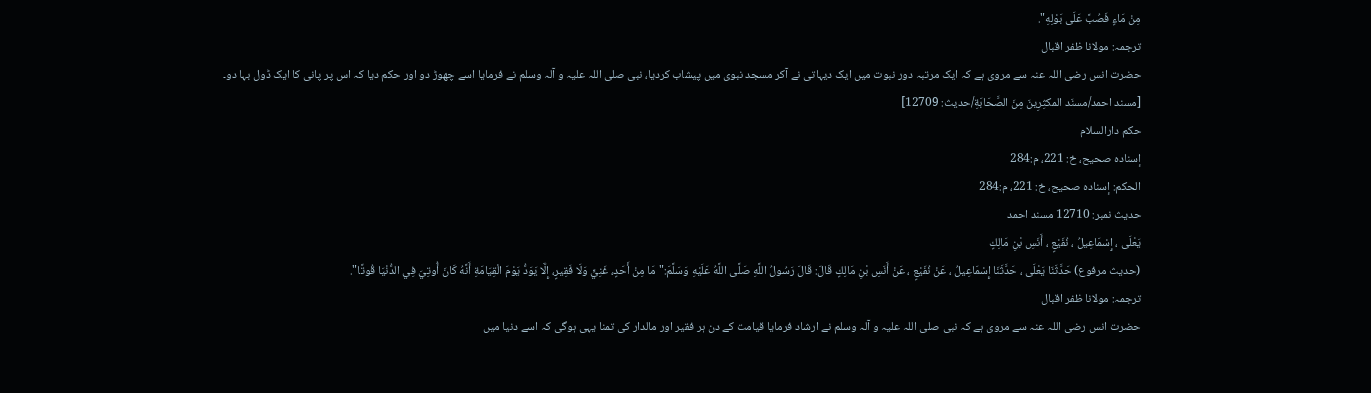مِنْ مَاءٍ فَصُبَّ عَلَى بَوْلِهِ".
ترجمہ: مولانا ظفر اقبال
حضرت انس رضی اللہ عنہ سے مروی ہے کہ ایک مرتبہ دور نبوت میں ایک دیہاتی نے آکر مسجد نبوی میں پیشاب کردیا، نبی صلی اللہ علیہ و آلہ وسلم نے فرمایا اسے چھوڑ دو اور حکم دیا کہ اس پر پانی کا ایک ڈول بہا دو۔ [مسند احمد/مسنَد المكثِرِینَ مِنَ الصَّحَابَةِ/حدیث: 12709]
حکم دارالسلام
إسناده صحيح، خ: 221، م:284
الحكم: إسناده صحيح، خ: 221، م:284
حدیث نمبر: 12710 مسند احمد
يَعْلَى ، إِسْمَاعِيلُ ، نُفَيْعٍ ، أَنَسِ بْنِ مَالِكٍ
(حديث مرفوع) حَدَّثَنَا يَعْلَى ، حَدَّثَنَا إِسْمَاعِيلُ ، عَنْ نُفَيْعٍ ، عَنْ أَنَسِ بْنِ مَالِكٍ قَالَ: قَالَ رَسُولُ اللَّهِ صَلَّى اللَّهُ عَلَيْهِ وَسَلَّمَ:" مَا مِنْ أَحَدٍ، غَنِيٍّ وَلَا فَقِيرٍ، إِلَّا يَوَدُّ يَوْمَ الْقِيَامَةِ أَنَّهُ كَانَ أُوتِيَ فِي الدُّنْيَا قُوتًا".
ترجمہ: مولانا ظفر اقبال
حضرت انس رضی اللہ عنہ سے مروی ہے کہ نبی صلی اللہ علیہ و آلہ وسلم نے ارشاد فرمایا قیامت کے دن ہر فقیر اور مالدار کی تمنا یہی ہوگی کہ اسے دنیا میں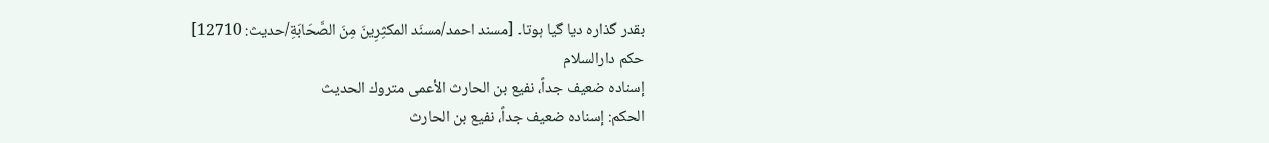بقدر گذارہ دیا گیا ہوتا۔ [مسند احمد/مسنَد المكثِرِینَ مِنَ الصَّحَابَةِ/حدیث: 12710]
حکم دارالسلام
إسناده ضعيف جداً، نفيع بن الحارث الأعمى متروك الحديث
الحكم: إسناده ضعيف جداً، نفيع بن الحارث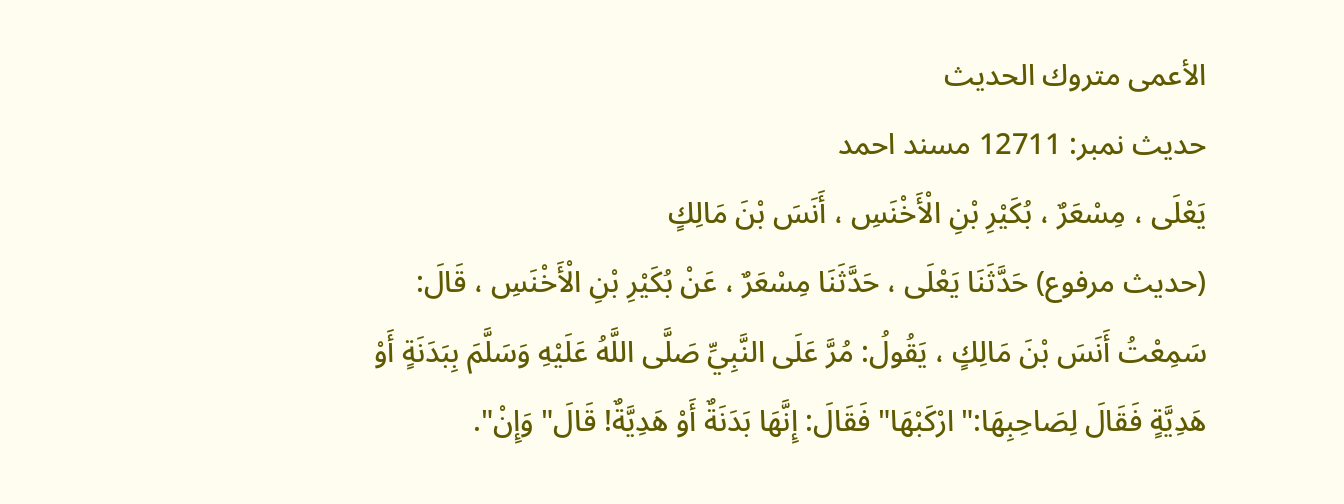الأعمى متروك الحديث
حدیث نمبر: 12711 مسند احمد
يَعْلَى ، مِسْعَرٌ ، بُكَيْرِ بْنِ الْأَخْنَسِ ، أَنَسَ بْنَ مَالِكٍ
(حديث مرفوع) حَدَّثَنَا يَعْلَى ، حَدَّثَنَا مِسْعَرٌ ، عَنْ بُكَيْرِ بْنِ الْأَخْنَسِ ، قَالَ: سَمِعْتُ أَنَسَ بْنَ مَالِكٍ ، يَقُولُ: مُرَّ عَلَى النَّبِيِّ صَلَّى اللَّهُ عَلَيْهِ وَسَلَّمَ بِبَدَنَةٍ أَوْ هَدِيَّةٍ فَقَالَ لِصَاحِبِهَا:" ارْكَبْهَا" فَقَالَ: إِنَّهَا بَدَنَةٌ أَوْ هَدِيَّةٌ! قَالَ" وَإِنْ".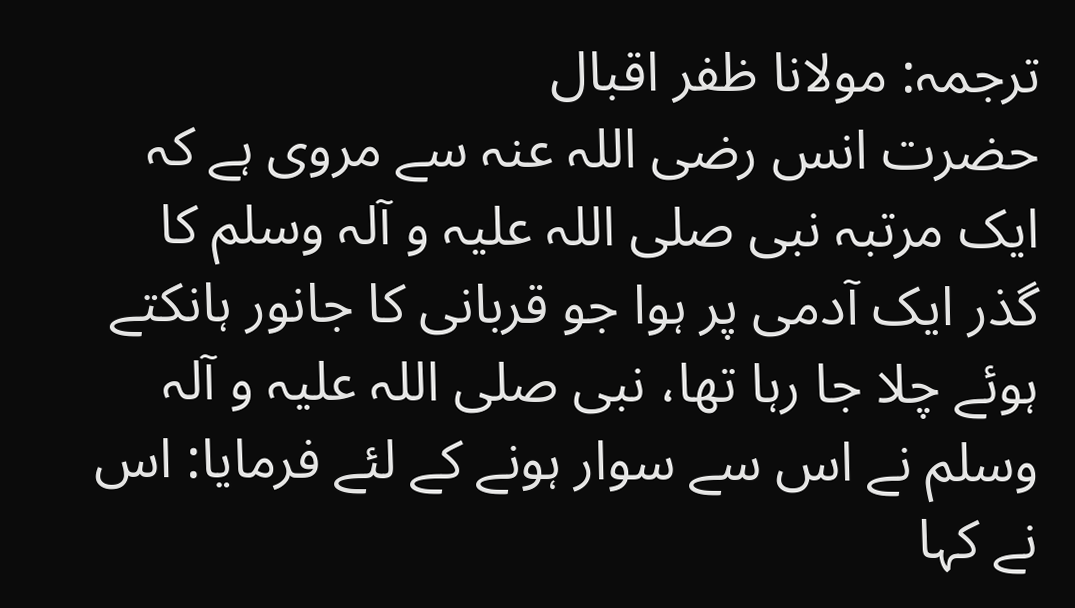ترجمہ: مولانا ظفر اقبال
حضرت انس رضی اللہ عنہ سے مروی ہے کہ ایک مرتبہ نبی صلی اللہ علیہ و آلہ وسلم کا گذر ایک آدمی پر ہوا جو قربانی کا جانور ہانکتے ہوئے چلا جا رہا تھا، نبی صلی اللہ علیہ و آلہ وسلم نے اس سے سوار ہونے کے لئے فرمایا: اس نے کہا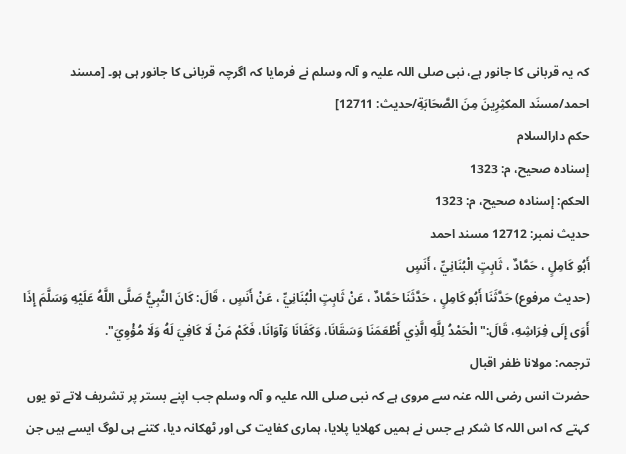کہ یہ قربانی کا جانور ہے، نبی صلی اللہ علیہ و آلہ وسلم نے فرمایا کہ اگرچہ قربانی کا جانور ہی ہو۔ [مسند احمد/مسنَد المكثِرِینَ مِنَ الصَّحَابَةِ/حدیث: 12711]
حکم دارالسلام
إسناده صحيح، م: 1323
الحكم: إسناده صحيح، م: 1323
حدیث نمبر: 12712 مسند احمد
أَبُو كَامِلٍ ، حَمَّادٌ ، ثَابِتٍ الْبُنَانِيِّ ، أَنَسٍ
(حديث مرفوع) حَدَّثَنَا أَبُو كَامِلٍ ، حَدَّثَنَا حَمَّادٌ ، عَنْ ثَابِتٍ الْبُنَانِيِّ ، عَنْ أَنَسٍ ، قَالَ: كَانَ النَّبِيُّ صَلَّى اللَّهُ عَلَيْهِ وَسَلَّمَ إِذَا أَوَى إِلَى فِرَاشِهِ، قَالَ:" الْحَمْدُ لِلَّهِ الَّذِي أَطْعَمَنَا وَسَقَانَا، وَكَفَانَا وَآوَانَا، فَكَمْ مَنْ لَا كَافِيَ لَهُ وَلَا مُؤْوِيَ".
ترجمہ: مولانا ظفر اقبال
حضرت انس رضی اللہ عنہ سے مروی ہے کہ نبی صلی اللہ علیہ و آلہ وسلم جب اپنے بستر پر تشریف لاتے تو یوں کہتے کہ اس اللہ کا شکر ہے جس نے ہمیں کھلایا پلایا، ہماری کفایت کی اور ٹھکانہ دیا، کتنے ہی لوگ ایسے ہیں جن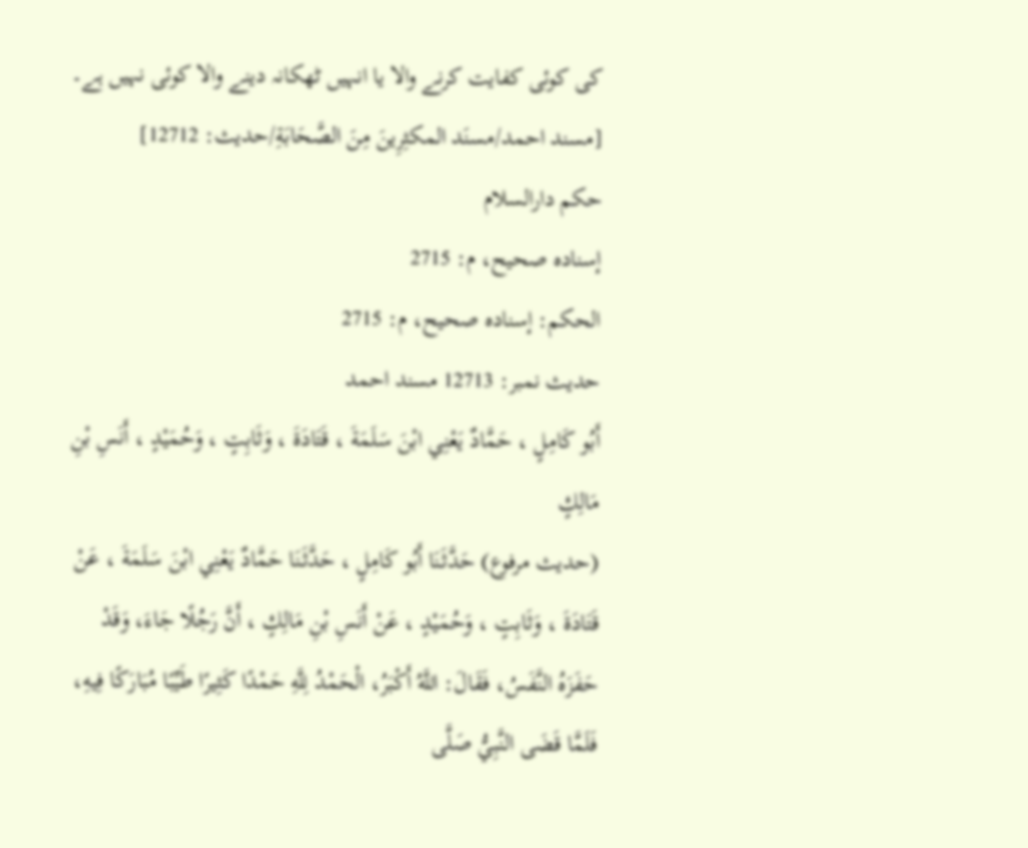کی کوئی کفایت کرنے والا یا انہیں ٹھکانہ دینے والا کوئی نہیں ہے۔ [مسند احمد/مسنَد المكثِرِینَ مِنَ الصَّحَابَةِ/حدیث: 12712]
حکم دارالسلام
إسناده صحيح، م: 2715
الحكم: إسناده صحيح، م: 2715
حدیث نمبر: 12713 مسند احمد
أَبُو كَامِلٍ ، حَمَّادٌ يَعْنِي ابْنَ سَلَمَةَ ، قَتَادَةَ ، وَثَابِتٍ ، وَحُمَيْدٍ ، أَنَسِ بْنِ مَالِكٍ
(حديث مرفوع) حَدَّثَنَا أَبُو كَامِلٍ ، حَدَّثَنَا حَمَّادٌ يَعْنِي ابْنَ سَلَمَةَ ، عَنْ قَتَادَةَ ، وَثَابِتٍ ، وَحُمَيْدٍ ، عَنْ أَنَسِ بْنِ مَالِكٍ ، أَنَّ رَجُلًا جَاءَ، وَقَدْ حَفَزَهُ النَّفَسُ، فَقَالَ: اللَّهُ أَكْبَرُ، الْحَمْدُ لِلَّهِ حَمْدًا كَثِيرًا طَيِّبًا مُبَارَكًا فِيهِ، فَلَمَّا قَضَى النَّبِيُّ صَلَّى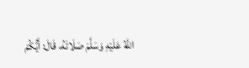اللَّهُ عَلَيْهِ وَسَلَّمَ صَلَاتَهُ، قَالَ: أَيُّكُمْ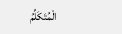الْمُتَكَلِّمُ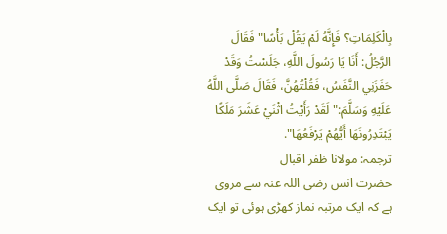بِالْكَلِمَاتِ؟ فَإِنَّهُ لَمْ يَقُلْ بَأْسًا" فَقَالَ الرَّجُلُ: أَنَا يَا رَسُولَ اللَّهِ، جَلَسْتُ وَقَدْ حَفَزَنِي النَّفَسُ، فَقُلْتُهُنَّ، فَقَالَ صَلَّى اللَّهُ عَلَيْهِ وَسَلَّمَ:" لَقَدْ رَأَيْتُ اثْنَيْ عَشَرَ مَلَكًا يَبْتَدِرُونَهَا أَيُّهُمْ يَرْفَعُهَا".
ترجمہ: مولانا ظفر اقبال
حضرت انس رضی اللہ عنہ سے مروی ہے کہ ایک مرتبہ نماز کھڑی ہوئی تو ایک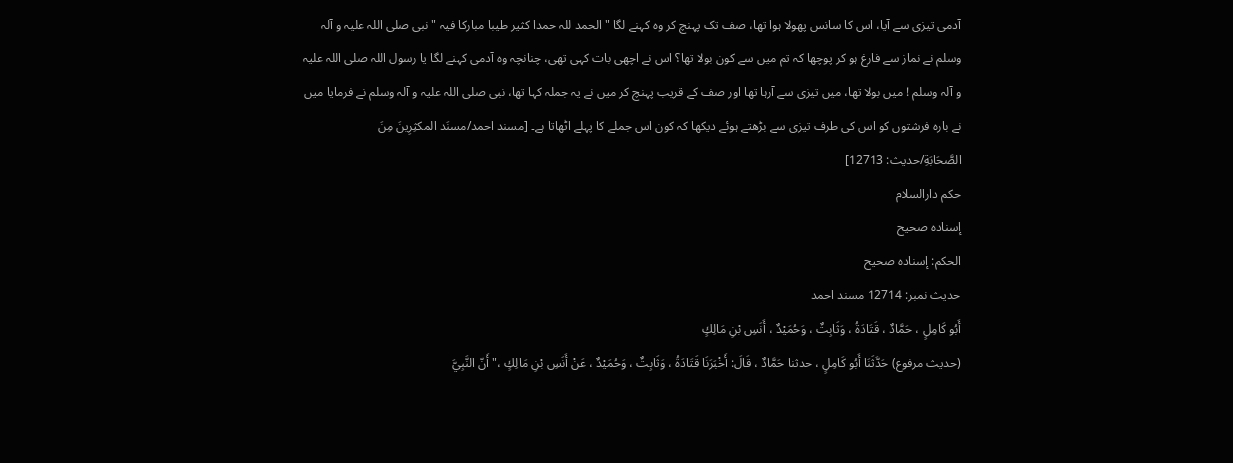آدمی تیزی سے آیا، اس کا سانس پھولا ہوا تھا، صف تک پہنچ کر وہ کہنے لگا " الحمد للہ حمدا کثیر طیبا مبارکا فیہ " نبی صلی اللہ علیہ و آلہ وسلم نے نماز سے فارغ ہو کر پوچھا کہ تم میں سے کون بولا تھا؟ اس نے اچھی بات کہی تھی، چنانچہ وہ آدمی کہنے لگا یا رسول اللہ صلی اللہ علیہ و آلہ وسلم ! میں بولا تھا، میں تیزی سے آرہا تھا اور صف کے قریب پہنچ کر میں نے یہ جملہ کہا تھا، نبی صلی اللہ علیہ و آلہ وسلم نے فرمایا میں نے بارہ فرشتوں کو اس کی طرف تیزی سے بڑھتے ہوئے دیکھا کہ کون اس جملے کا پہلے اٹھاتا ہے۔ [مسند احمد/مسنَد المكثِرِینَ مِنَ الصَّحَابَةِ/حدیث: 12713]
حکم دارالسلام
إسناده صحيح
الحكم: إسناده صحيح
حدیث نمبر: 12714 مسند احمد
أَبُو كَامِلٍ ، حَمَّادٌ ، قَتَادَةُ ، وَثَابِتٌ ، وَحُمَيْدٌ ، أَنَسِ بْنِ مَالِكٍ
(حديث مرفوع) حَدَّثَنَا أَبُو كَامِلٍ ، حدثنا حَمَّادٌ ، قَالَ: أَخْبَرَنَا قَتَادَةُ ، وَثَابِتٌ ، وَحُمَيْدٌ ، عَنْ أَنَسِ بْنِ مَالِكٍ ،" أَنّ النَّبِيَّ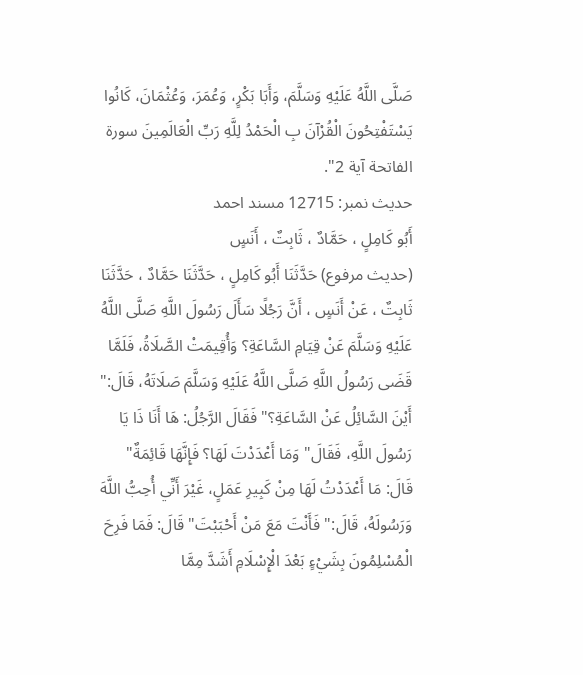صَلَّى اللَّهُ عَلَيْهِ وَسَلَّمَ، وَأَبَا بَكْرٍ، وَعُمَرَ، وَعُثْمَانَ، كَانُوا يَسْتَفْتِحُونَ الْقُرْآنَ بِ الْحَمْدُ لِلَّهِ رَبِّ الْعَالَمِينَ سورة الفاتحة آية 2".
حدیث نمبر: 12715 مسند احمد
أَبُو كَامِلٍ ، حَمَّادٌ ، ثَابِتٌ ، أَنَسٍ
(حديث مرفوع) حَدَّثَنَا أَبُو كَامِلٍ ، حَدَّثَنَا حَمَّادٌ ، حَدَّثَنَا ثَابِتٌ ، عَنْ أَنَسٍ ، أَنَّ رَجُلًا سَأَلَ رَسُولَ اللَّهِ صَلَّى اللَّهُ عَلَيْهِ وَسَلَّمَ عَنْ قِيَامِ السَّاعَةِ؟ وَأُقِيمَتْ الصَّلَاةُ، فَلَمَّا قَضَى رَسُولُ اللَّهِ صَلَّى اللَّهُ عَلَيْهِ وَسَلَّمَ صَلَاتَهُ، قَالَ:" أَيْنَ السَّائِلُ عَنْ السَّاعَةِ؟" فَقَالَ الرَّجُلُ: هَا أَنَا ذَا يَا رَسُولَ اللَّهِ، فَقَالَ" وَمَا أَعْدَدْتَ لَهَا؟ فَإِنَّهَا قَائِمَةٌ" قَالَ: مَا أَعْدَدْتُ لَهَا مِنْ كَبِيرِ عَمَلٍ، غَيْرَ أَنِّي أُحِبُّ اللَّهَ وَرَسُولَهُ، قَالَ:" فَأَنْتَ مَعَ مَنْ أَحْبَبْتَ" قَالَ: فَمَا فَرِحَ الْمُسْلِمُونَ بِشَيْءٍ بَعْدَ الْإِسْلَامِ أَشَدَّ مِمَّا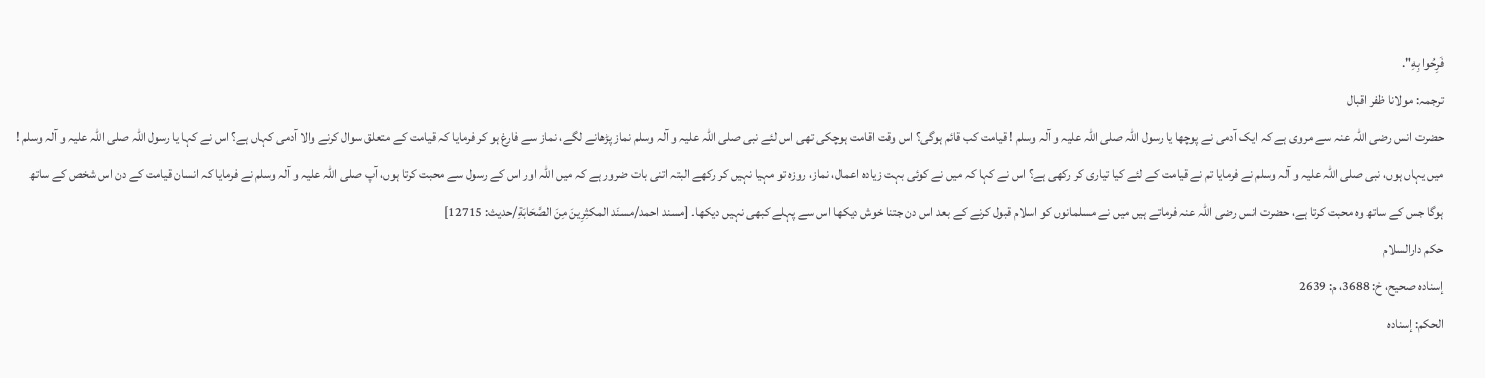فَرِحُوا بِهِ".
ترجمہ: مولانا ظفر اقبال
حضرت انس رضی اللہ عنہ سے مروی ہے کہ ایک آدمی نے پوچھا یا رسول اللہ صلی اللہ علیہ و آلہ وسلم ! قیامت کب قائم ہوگی؟ اس وقت اقامت ہوچکی تھی اس لئے نبی صلی اللہ علیہ و آلہ وسلم نماز پڑھانے لگے، نماز سے فارغ ہو کر فرمایا کہ قیامت کے متعلق سوال کرنے والا آدمی کہاں ہے؟ اس نے کہا یا رسول اللہ صلی اللہ علیہ و آلہ وسلم ! میں یہاں ہوں، نبی صلی اللہ علیہ و آلہ وسلم نے فرمایا تم نے قیامت کے لئے کیا تیاری کر رکھی ہے؟ اس نے کہا کہ میں نے کوئی بہت زیادہ اعمال، نماز، روزہ تو مہیا نہیں کر رکھے البتہ اتنی بات ضرور ہے کہ میں اللہ اور اس کے رسول سے محبت کرتا ہوں، آپ صلی اللہ علیہ و آلہ وسلم نے فرمایا کہ انسان قیامت کے دن اس شخص کے ساتھ ہوگا جس کے ساتھ وہ محبت کرتا ہے، حضرت انس رضی اللہ عنہ فرماتے ہیں میں نے مسلمانوں کو اسلام قبول کرنے کے بعد اس دن جتنا خوش دیکھا اس سے پہلے کبھی نہیں دیکھا۔ [مسند احمد/مسنَد المكثِرِینَ مِنَ الصَّحَابَةِ/حدیث: 12715]
حکم دارالسلام
إسناده صحيح، خ: 3688، م: 2639
الحكم: إسناده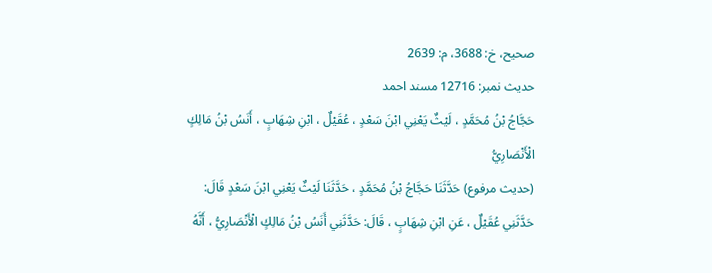صحيح، خ: 3688، م: 2639
حدیث نمبر: 12716 مسند احمد
حَجَّاجُ بْنُ مُحَمَّدٍ ، لَيْثٌ يَعْنِي ابْنَ سَعْدٍ ، عُقَيْلٌ ، ابْنِ شِهَابٍ ، أَنَسُ بْنُ مَالِكٍ الْأَنْصَارِيُّ
(حديث مرفوع) حَدَّثَنَا حَجَّاجُ بْنُ مُحَمَّدٍ ، حَدَّثَنَا لَيْثٌ يَعْنِي ابْنَ سَعْدٍ قَالَ: حَدَّثَنِي عُقَيْلٌ ، عَنِ ابْنِ شِهَابٍ ، قَالَ: حَدَّثَنِي أَنَسُ بْنُ مَالِكٍ الْأَنْصَارِيُّ ، أَنَّهُ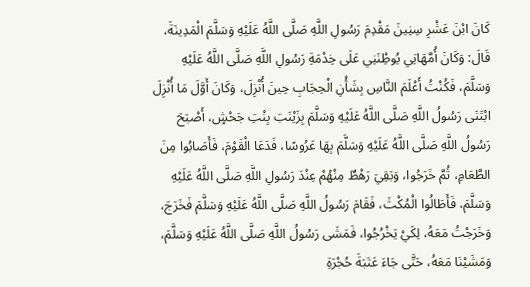كَانَ ابْنَ عَشْرِ سِنِينَ مَقْدِمَ رَسُولِ اللَّهِ صَلَّى اللَّهُ عَلَيْهِ وَسَلَّمَ الْمَدِينَةَ، قَالَ: وَكَانَ أُمَّهَاتِي يُوطِْنَنِي عَلَى خِدْمَةِ رَسُولِ اللَّهِ صَلَّى اللَّهُ عَلَيْهِ وَسَلَّمَ، فَكُنْتُ أَعْلَمَ النَّاسِ بِشَأْنِ الْحِجَابِ حِينَ أُنْزِلَ، وَكَانَ أَوَّلَ مَا أُنْزِلَ ابْتَنَى رَسُولُ اللَّهِ صَلَّى اللَّهُ عَلَيْهِ وَسَلَّمَ بِزَيْنَبَ بِنْتِ جَحْشٍ، أَصْبَحَ رَسُولُ اللَّهِ صَلَّى اللَّهُ عَلَيْهِ وَسَلَّمَ بِهَا عَرُوسًا، فَدَعَا الْقَوْمَ، فَأَصَابُوا مِنَ الطَّعَامِ، ثُمَّ خَرَجُوا، وَبَقِيَ رَهْطٌ مِنْهُمْ عِنْدَ رَسُولِ اللَّهِ صَلَّى اللَّهُ عَلَيْهِ وَسَلَّمَ، فَأَطَالُوا الْمُكْثَ، فَقَامَ رَسُولُ اللَّهِ صَلَّى اللَّهُ عَلَيْهِ وَسَلَّمَ فَخَرَجَ، وَخَرَجْتُ مَعَهُ، لِكَيْ يَخْرُجُوا، فَمَشَى رَسُولُ اللَّهِ صَلَّى اللَّهُ عَلَيْهِ وَسَلَّمَ، وَمَشَيْنَا مَعَهُ، حَتَّى جَاءَ عَتَبَةَ حُجْرَةِ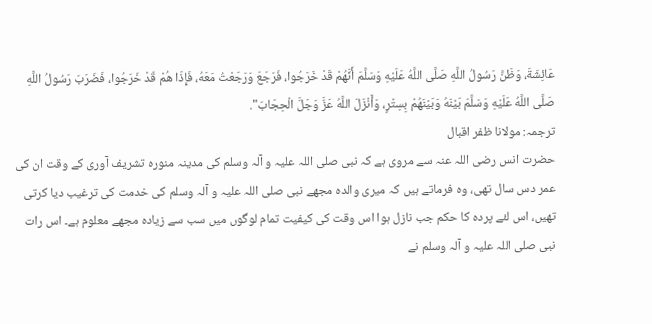عَائِشَةَ، وَظَنَّ رَسُولُ اللَّهِ صَلَّى اللَّهُ عَلَيْهِ وَسَلَّمَ أَنَّهُمْ قَدْ خَرَجُوا، فَرَجَعَ وَرَجَعْتُ مَعَهُ، فَإِذَا هُمْ قَدْ خَرَجُوا، فَضَرَبَ رَسُولُ اللَّهِ صَلَّى اللَّهُ عَلَيْهِ وَسَلَّمَ بَيْنَهُ وَبَيْنَهُمْ بِسِتْرٍ، وَأَنْزَلَ اللَّهُ عَزَّ وَجَلَّ الْحِجَابَ".
ترجمہ: مولانا ظفر اقبال
حضرت انس رضی اللہ عنہ سے مروی ہے کہ نبی صلی اللہ علیہ و آلہ وسلم کی مدینہ منورہ تشریف آوری کے وقت ان کی عمر دس سال تھی، وہ فرماتے ہیں کہ میری والدہ مجھے نبی صلی اللہ علیہ و آلہ وسلم کی خدمت کی ترغیب دیا کرتی تھیں، اس لئے پردہ کا حکم جب نازل ہوا اس وقت کی کیفیت تمام لوگوں میں سب سے زیادہ مجھے معلوم ہے۔ اس رات نبی صلی اللہ علیہ و آلہ وسلم نے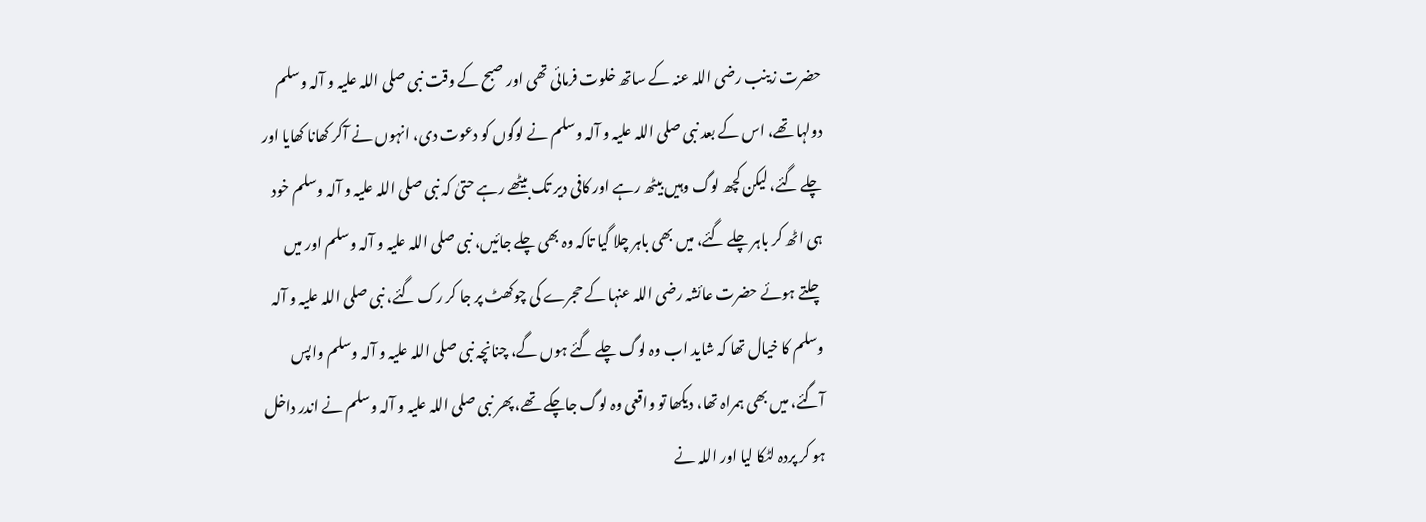حضرت زینب رضی اللہ عنہ کے ساتھ خلوت فرمائی تھی اور صبح کے وقت نبی صلی اللہ علیہ و آلہ وسلم دولہا تھے، اس کے بعد نبی صلی اللہ علیہ و آلہ وسلم نے لوگوں کو دعوت دی، انہوں نے آکر کھانا کھایا اور چلے گئے، لیکن کچھ لوگ وہیں بیٹھ رہے اور کافی دیر تک بیٹھے رہے حتیٰ کہ نبی صلی اللہ علیہ و آلہ وسلم خود ہی اٹھ کر باہر چلے گئے، میں بھی باہر چلا گیا تاکہ وہ بھی چلے جائیں، نبی صلی اللہ علیہ و آلہ وسلم اور میں چلتے ہوئے حضرت عائشہ رضی اللہ عنہا کے حجرے کی چوکھٹ پر جا کر رک گئے، نبی صلی اللہ علیہ و آلہ وسلم کا خیال تھا کہ شاید اب وہ لوگ چلے گئے ہوں گے، چنانچہ نبی صلی اللہ علیہ و آلہ وسلم واپس آگئے، میں بھی ہمراہ تھا، دیکھا تو واقعی وہ لوگ جاچکے تھے، پھر نبی صلی اللہ علیہ و آلہ وسلم نے اندر داخل ہو کر پردہ لٹکا لیا اور اللہ نے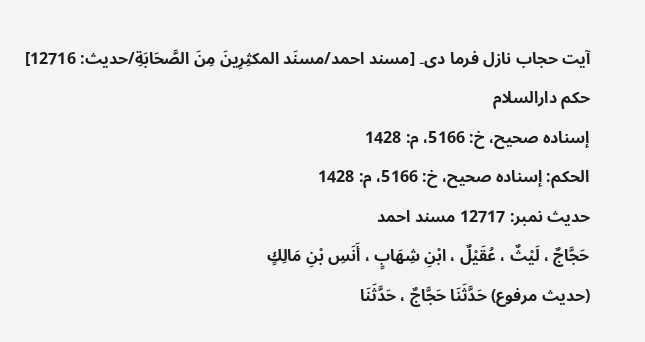آیت حجاب نازل فرما دی۔ [مسند احمد/مسنَد المكثِرِینَ مِنَ الصَّحَابَةِ/حدیث: 12716]
حکم دارالسلام
إسناده صحيح، خ: 5166، م: 1428
الحكم: إسناده صحيح، خ: 5166، م: 1428
حدیث نمبر: 12717 مسند احمد
حَجَّاجٌ ، لَيْثٌ ، عُقَيْلٌ ، ابْنِ شِهَابٍ ، أَنَسِ بْنِ مَالِكٍ
(حديث مرفوع) حَدَّثَنَا حَجَّاجٌ ، حَدَّثَنَا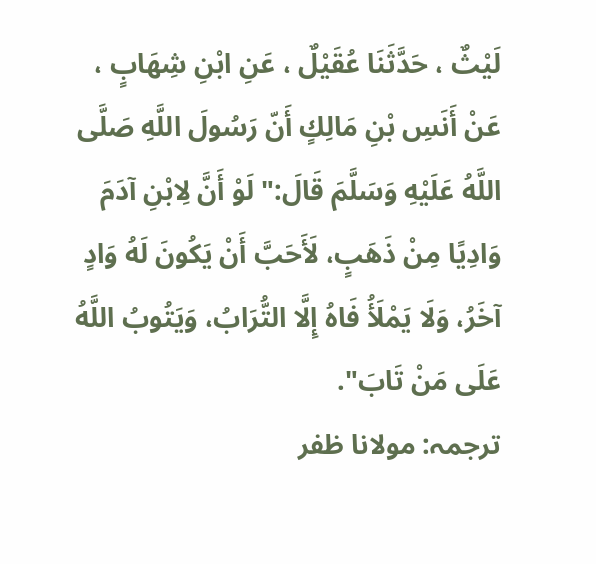لَيْثٌ ، حَدَّثَنَا عُقَيْلٌ ، عَنِ ابْنِ شِهَابٍ ، عَنْ أَنَسِ بْنِ مَالِكٍ أَنّ رَسُولَ اللَّهِ صَلَّى اللَّهُ عَلَيْهِ وَسَلَّمَ قَالَ:" لَوْ أَنَّ لِابْنِ آدَمَ وَادِيًا مِنْ ذَهَبٍ، لَأَحَبَّ أَنْ يَكُونَ لَهُ وَادٍ آخَرُ، وَلَا يَمْلَأُ فَاهُ إِلَّا التُّرَابُ، وَيَتُوبُ اللَّهُ عَلَى مَنْ تَابَ".
ترجمہ: مولانا ظفر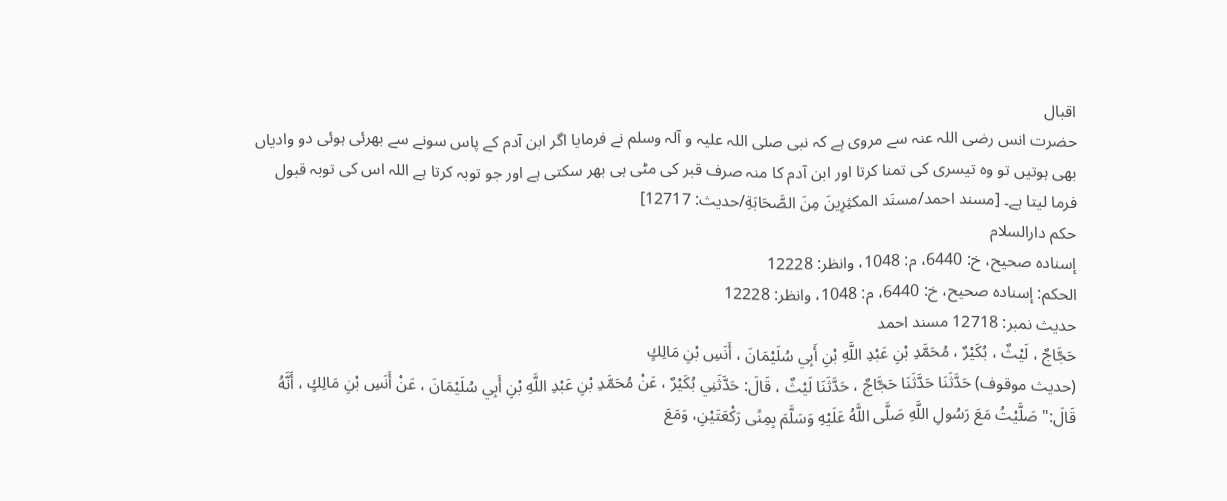اقبال
حضرت انس رضی اللہ عنہ سے مروی ہے کہ نبی صلی اللہ علیہ و آلہ وسلم نے فرمایا اگر ابن آدم کے پاس سونے سے بھرئی ہوئی دو وادیاں بھی ہوتیں تو وہ تیسری کی تمنا کرتا اور ابن آدم کا منہ صرف قبر کی مٹی ہی بھر سکتی ہے اور جو توبہ کرتا ہے اللہ اس کی توبہ قبول فرما لیتا ہے۔ [مسند احمد/مسنَد المكثِرِینَ مِنَ الصَّحَابَةِ/حدیث: 12717]
حکم دارالسلام
إسناده صحيح، خ: 6440، م: 1048، وانظر: 12228
الحكم: إسناده صحيح، خ: 6440، م: 1048، وانظر: 12228
حدیث نمبر: 12718 مسند احمد
حَجَّاجٌ ، لَيْثٌ ، بُكَيْرٌ ، مُحَمَّدِ بْنِ عَبْدِ اللَّهِ بْنِ أَبِي سُلَيْمَانَ ، أَنَسِ بْنِ مَالِكٍ
(حديث موقوف) حَدَّثَنَا حَدَّثَنَا حَجَّاجٌ ، حَدَّثَنَا لَيْثٌ ، قَالَ: حَدَّثَنِي بُكَيْرٌ ، عَنْ مُحَمَّدِ بْنِ عَبْدِ اللَّهِ بْنِ أَبِي سُلَيْمَانَ ، عَنْ أَنَسِ بْنِ مَالِكٍ ، أَنَّهُ قَالَ:" صَلَّيْتُ مَعَ رَسُولِ اللَّهِ صَلَّى اللَّهُ عَلَيْهِ وَسَلَّمَ بِمِنًى رَكْعَتَيْنِ، وَمَعَ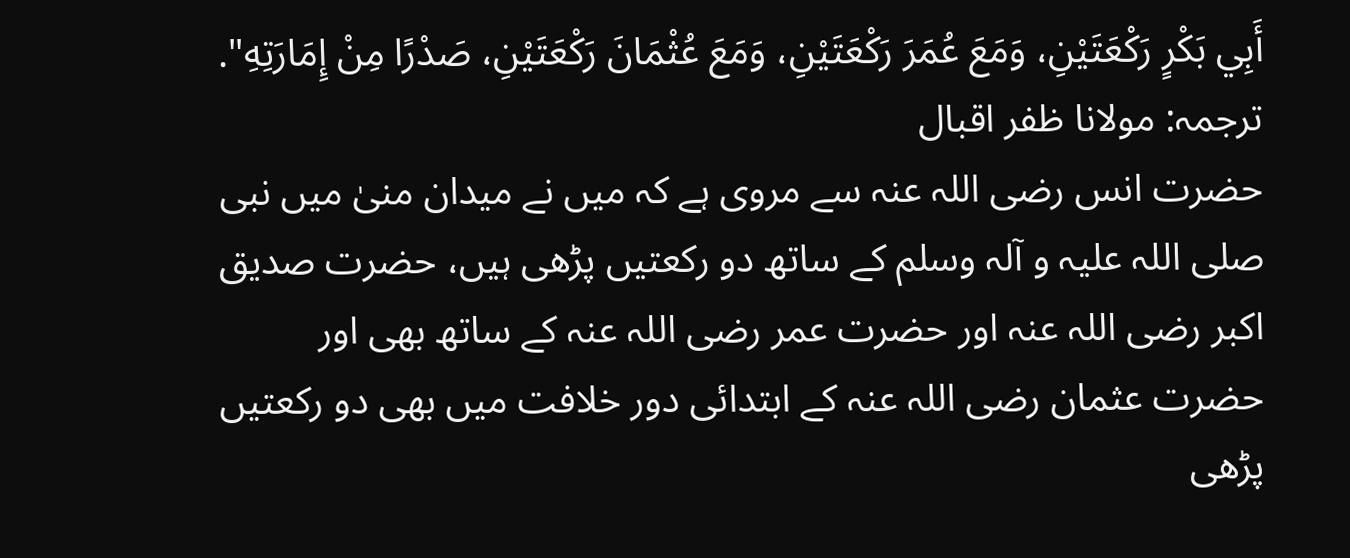أَبِي بَكْرٍ رَكْعَتَيْنِ، وَمَعَ عُمَرَ رَكْعَتَيْنِ، وَمَعَ عُثْمَانَ رَكْعَتَيْنِ، صَدْرًا مِنْ إِمَارَتِهِ".
ترجمہ: مولانا ظفر اقبال
حضرت انس رضی اللہ عنہ سے مروی ہے کہ میں نے میدان منیٰ میں نبی صلی اللہ علیہ و آلہ وسلم کے ساتھ دو رکعتیں پڑھی ہیں، حضرت صدیق اکبر رضی اللہ عنہ اور حضرت عمر رضی اللہ عنہ کے ساتھ بھی اور حضرت عثمان رضی اللہ عنہ کے ابتدائی دور خلافت میں بھی دو رکعتیں پڑھی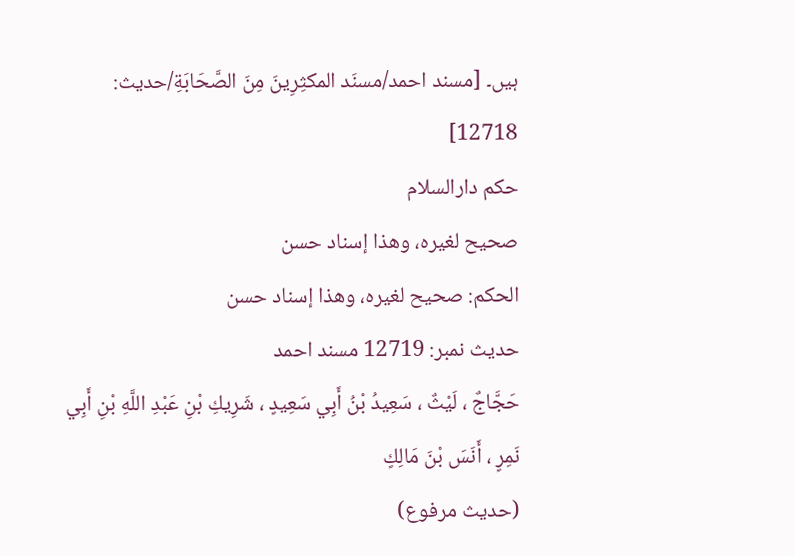ہیں۔ [مسند احمد/مسنَد المكثِرِینَ مِنَ الصَّحَابَةِ/حدیث: 12718]
حکم دارالسلام
صحيح لغیرہ، وھذا إسناد حسن
الحكم: صحيح لغیرہ، وھذا إسناد حسن
حدیث نمبر: 12719 مسند احمد
حَجَّاجٌ ، لَيْثٌ ، سَعِيدُ بْنُ أَبِي سَعِيدٍ ، شَرِيكِ بْنِ عَبْدِ اللَّهِ بْنِ أَبِي نَمِرٍ ، أَنَسَ بْنَ مَالِكٍ
(حديث مرفوع)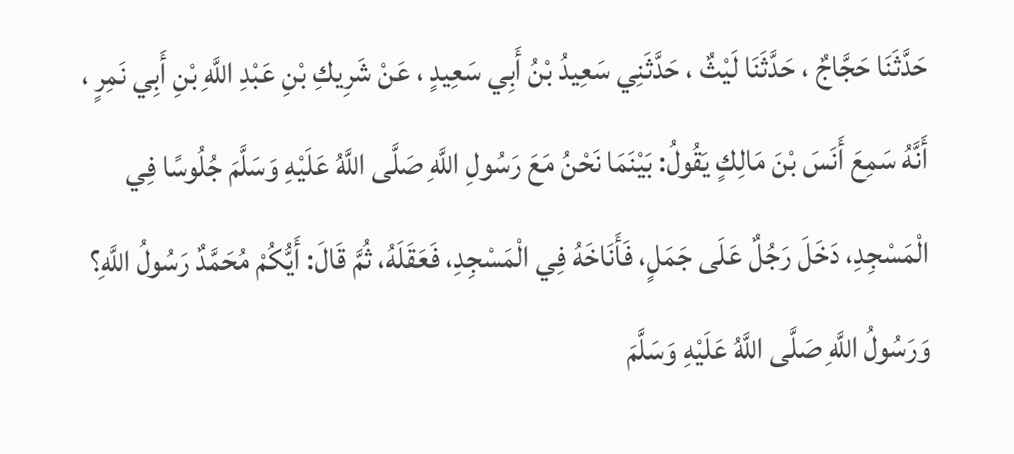حَدَّثَنَا حَجَّاجٌ ، حَدَّثَنَا لَيْثٌ ، حَدَّثَنِي سَعِيدُ بْنُ أَبِي سَعِيدٍ ، عَنْ شَرِيكِ بْنِ عَبْدِ اللَّهِ بْنِ أَبِي نَمِرٍ ، أَنَّهُ سَمِعَ أَنَسَ بْنَ مَالِكٍ يَقُولُ: بَيْنَمَا نَحْنُ مَعَ رَسُولِ اللَّهِ صَلَّى اللَّهُ عَلَيْهِ وَسَلَّمَ جُلُوسًا فِي الْمَسْجِدِ، دَخَلَ رَجُلٌ عَلَى جَمَلٍ، فَأَنَاخَهُ فِي الْمَسْجِدِ، فَعَقَلَهُ، ثُمَّ قَالَ: أَيُّكُمْ مُحَمَّدٌ رَسُولُ اللَّهِ؟ وَرَسُولُ اللَّهِ صَلَّى اللَّهُ عَلَيْهِ وَسَلَّمَ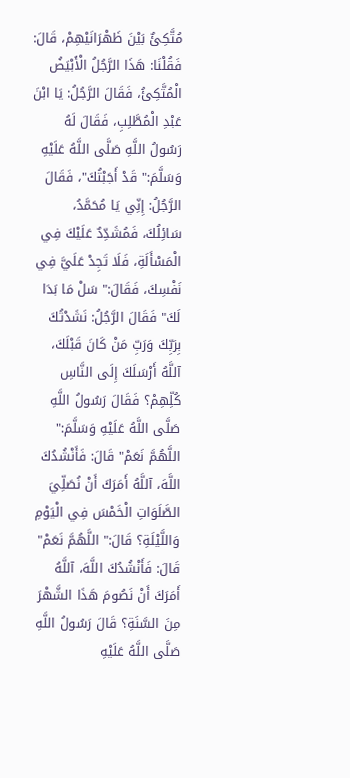مُتَّكِئٌ بَيْنَ ظَهْرَانَيْهِمْ، قَالَ: فَقُلْنَا: هَذَا الرَّجُلُ الْأَبْيَضُ الْمُتَّكِئُ، فَقَالَ الرَّجُلُ: يَا ابْنَ عَبْدِ الْمُطَّلِبِ، فَقَالَ لَهُ رَسُولُ اللَّهِ صَلَّى اللَّهُ عَلَيْهِ وَسَلَّمَ:" قَدْ أَجَبْتُكَ"، فَقَالَ الرَّجُلُ: إِنِّي يَا مُحَمَّدُ، سَائِلُكَ، فَمُشَدِّدٌ عَلَيْكَ فِي الْمَسْأَلَةِ، فَلَا تَجِدْ عَلَيَّ فِي نَفْسِكَ، فَقَالَ:" سَلْ مَا بَدَا لَكَ" فَقَالَ الرَّجُلُ: نَشَدْتُكَ بِرَبِّكَ وَرَبِّ مَنْ كَانَ قَبْلَكَ، آللَّهُ أَرْسَلَكَ إِلَى النَّاسِ كُلِّهِمْ؟ فَقَالَ رَسُولُ اللَّهِ صَلَّى اللَّهُ عَلَيْهِ وَسَلَّمَ:" اللَّهُمَّ نَعَمْ" قَالَ: فَأَنْشُدُكَ اللَّهَ، آللَّهُ أَمَرَكَ أَنْ نُصَلِّيَ الصَّلَوَاتِ الْخَمْسَ فِي الْيَوْمِ وَاللَّيْلَةِ؟ قَالَ:" اللَّهُمَّ نَعَمْ" قَالَ: فَأَنْشُدُكَ اللَّهَ، آللَّهُ أَمَرَكَ أَنْ نَصُومَ هَذَا الشَّهْرَ مِنَ السَّنَةِ؟ قَالَ رَسُولُ اللَّهِ صَلَّى اللَّهُ عَلَيْهِ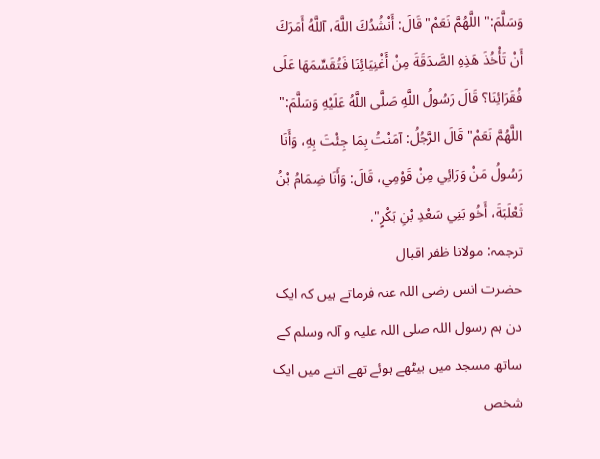وَسَلَّمَ:" اللَّهُمَّ نَعَمْ" قَالَ: أَنْشُدُكَ اللَّهَ، آللَّهُ أَمَرَكَ أَنْ تَأْخُذَ هَذِهِ الصَّدَقَةَ مِنْ أَغْنِيَائِنَا فَتُقَسِّمَهَا عَلَى فُقَرَائِنَا؟ قَالَ رَسُولُ اللَّهِ صَلَّى اللَّهُ عَلَيْهِ وَسَلَّمَ:" اللَّهُمَّ نَعَمْ" قَالَ الرَّجُلُ: آمَنْتُ بِمَا جِئْتَ بِهِ، وَأَنَا رَسُولُ مَنْ وَرَائِي مِنْ قَوْمِي، قَالَ: وَأَنَا ضِمَامُ بْنُ ثَعْلَبَةَ، أَخُو بَنِي سَعْدِ بْنِ بَكْرٍ".
ترجمہ: مولانا ظفر اقبال
حضرت انس رضی اللہ عنہ فرماتے ہیں کہ ایک دن ہم رسول اللہ صلی اللہ علیہ و آلہ وسلم کے ساتھ مسجد میں بیٹھے ہوئے تھے اتنے میں ایک شخص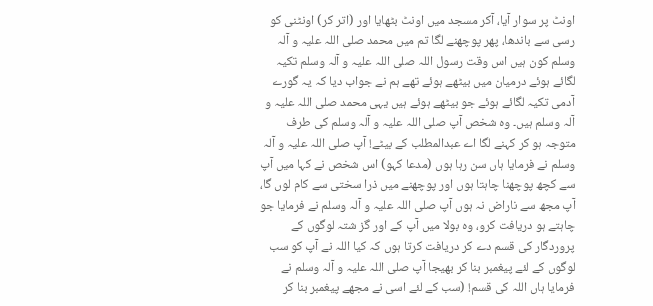اونٹ پر سوار آیا، آکر مسجد میں اونٹ بٹھایا اور (اتر کر) اونٹنی کو رسی سے باندھا، پھر پوچھنے لگا تم میں محمد صلی اللہ علیہ و آلہ وسلم کون ہیں اس وقت رسول اللہ صلی اللہ علیہ و آلہ وسلم تکیہ لگائے ہوئے درمیان میں بیٹھے ہوئے تھے ہم نے جواب دیا کہ یہ گورے آدمی تکیہ لگائے ہوئے جو بیٹھے ہوئے ہیں یہی محمد صلی اللہ علیہ و آلہ وسلم ہیں۔ وہ شخص آپ صلی اللہ علیہ و آلہ وسلم کی طرف متوجہ ہو کر کہنے لگا اے عبدالمطلب کے بیٹے! آپ صلی اللہ علیہ و آلہ وسلم نے فرمایا ہاں سن رہا ہوں (مدعا کہو) اس شخص نے کہا میں آپ سے کچھ پوچھنا چاہتا ہوں اور پوچھنے میں ذرا سختی سے کام لوں گا، آپ مجھ سے ناراض نہ ہوں آپ صلی اللہ علیہ و آلہ وسلم نے فرمایا جو چاہتے ہو دریافت کرو، وہ بولا میں آپ کے اور گز شتہ لوگوں کے پروردگار کی قسم دے کر دریافت کرتا ہوں کہ کیا اللہ نے آپ کو سب لوگوں کے لئے پیغمبر بنا کر بھیجا آپ صلی اللہ علیہ و آلہ وسلم نے فرمایا ہاں اللہ کی قسم! (سب کے لئے اسی نے مجھے پیغمبر بنا کر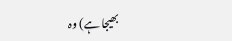بھیجا ہے) وہ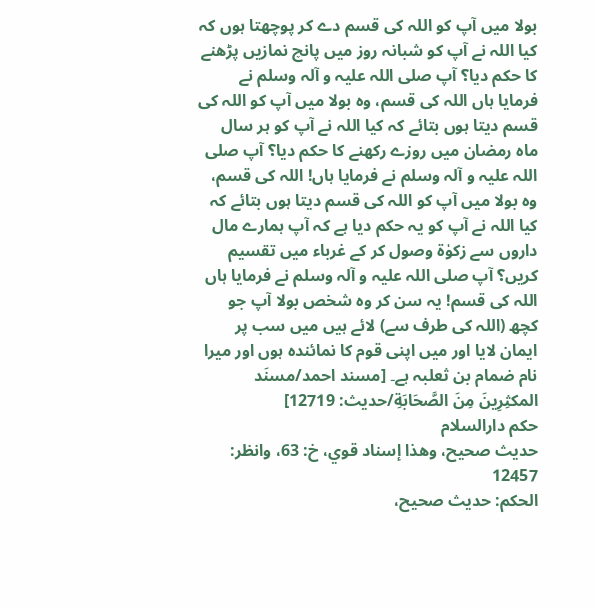بولا میں آپ کو اللہ کی قسم دے کر پوچھتا ہوں کہ کیا اللہ نے آپ کو شبانہ روز میں پانچ نمازیں پڑھنے کا حکم دیا؟ آپ صلی اللہ علیہ و آلہ وسلم نے فرمایا ہاں اللہ کی قسم، وہ بولا میں آپ کو اللہ کی قسم دیتا ہوں بتائے کہ کیا اللہ نے آپ کو ہر سال ماہ رمضان میں روزے رکھنے کا حکم دیا؟ آپ صلی اللہ علیہ و آلہ وسلم نے فرمایا ہاں! اللہ کی قسم، وہ بولا میں آپ کو اللہ کی قسم دیتا ہوں بتائے کہ کیا اللہ نے آپ کو یہ حکم دیا ہے کہ آپ ہمارے مال داروں سے زکوٰۃ وصول کر کے غرباء میں تقسیم کریں؟ آپ صلی اللہ علیہ و آلہ وسلم نے فرمایا ہاں اللہ کی قسم! یہ سن کر وہ شخص بولا آپ جو کچھ (اللہ کی طرف سے) لائے ہیں میں سب پر ایمان لایا اور میں اپنی قوم کا نمائندہ ہوں اور میرا نام ضمام بن ثعلبہ ہے۔ [مسند احمد/مسنَد المكثِرِینَ مِنَ الصَّحَابَةِ/حدیث: 12719]
حکم دارالسلام
حديث صحيح، وهذا إسناد قوي، خ: 63، وانظر: 12457
الحكم: حديث صحيح،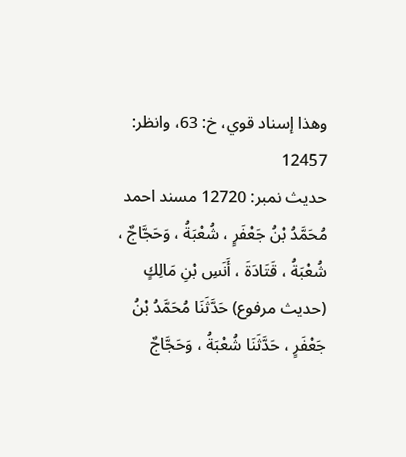وهذا إسناد قوي، خ: 63، وانظر: 12457
حدیث نمبر: 12720 مسند احمد
مُحَمَّدُ بْنُ جَعْفَرٍ ، شُعْبَةُ ، وَحَجَّاجٌ ، شُعْبَةُ ، قَتَادَةَ ، أَنَسِ بْنِ مَالِكٍ
(حديث مرفوع) حَدَّثَنَا مُحَمَّدُ بْنُ جَعْفَرٍ ، حَدَّثَنَا شُعْبَةُ ، وَحَجَّاجٌ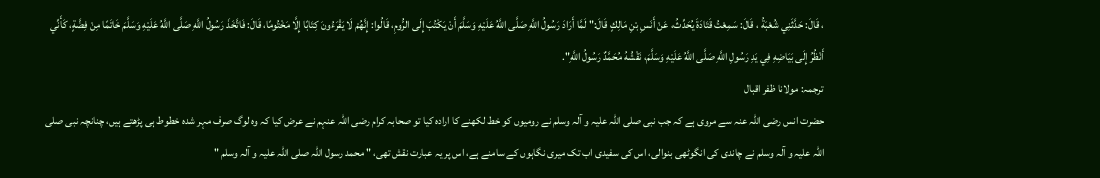، قَالَ: حَدَّثَنِي شُعْبَةُ ، قَالَ: سَمِعْتُ قَتَادَةَ يُحَدِّثُ، عَنْ أَنَسِ بْنِ مَالِكٍ قَالَ:" لَمَّا أَرَادَ رَسُولُ اللَّهِ صَلَّى اللَّهُ عَلَيْهِ وَسَلَّمَ أَنْ يَكْتُبَ إِلَى الرُّومِ، قَالُوا: إِنَّهُمْ لَا يَقْرَءُونَ كِتَابًا إِلَّا مَخْتُومًا، قَالَ: فَاتَّخَذَ رَسُولُ اللَّهِ صَلَّى اللَّهُ عَلَيْهِ وَسَلَّمَ خَاتَمًا مِنْ فِضَّةٍ، كَأَنِّي أَنْظُرُ إِلَى بَيَاضِهِ فِي يَدِ رَسُولِ اللَّهِ صَلَّى اللَّهُ عَلَيْهِ وَسَلَّمَ، نَقْشُهُ مُحَمَّدٌ رَسُولُ اللَّهِ".
ترجمہ: مولانا ظفر اقبال
حضرت انس رضی اللہ عنہ سے مروی ہے کہ جب نبی صلی اللہ علیہ و آلہ وسلم نے رومیوں کو خط لکھنے کا ارادہ کیا تو صحابہ کرام رضی اللہ عنہم نے عرض کیا کہ وہ لوگ صرف مہر شدہ خطوط ہی پڑھتے ہیں، چنانچہ نبی صلی اللہ علیہ و آلہ وسلم نے چاندی کی انگوٹھی بنوالی، اس کی سفیدی اب تک میری نگاہوں کے سامنے ہے، اس پر یہ عبارت نقش تھی، " محمد رسول اللہ صلی اللہ علیہ و آلہ وسلم "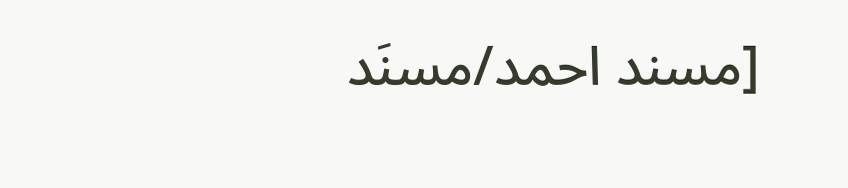[مسند احمد/مسنَد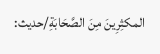المكثِرِینَ مِنَ الصَّحَابَةِ/حدیث: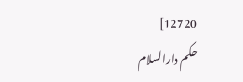12720]
حکم دارالسلام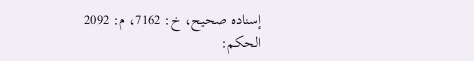إسناده صحيح، خ: 7162، م: 2092
الحكم: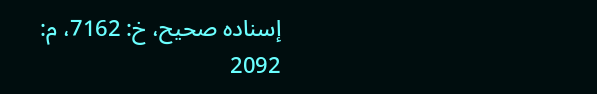إسناده صحيح، خ: 7162، م: 2092